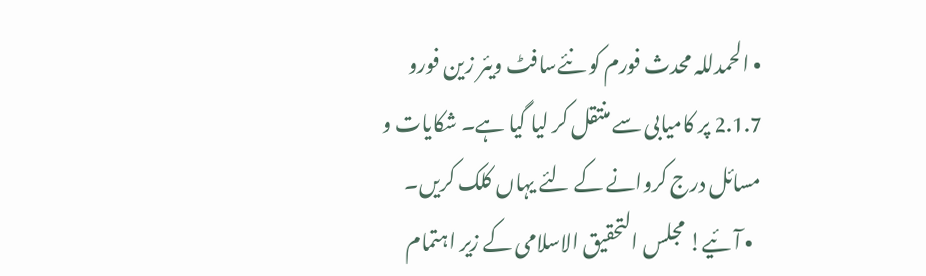• الحمدللہ محدث فورم کو نئےسافٹ ویئر زین فورو 2.1.7 پر کامیابی سے منتقل کر لیا گیا ہے۔ شکایات و مسائل درج کروانے کے لئے یہاں کلک کریں۔
  • آئیے! مجلس التحقیق الاسلامی کے زیر اہتمام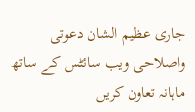جاری عظیم الشان دعوتی واصلاحی ویب سائٹس کے ساتھ ماہانہ تعاون کریں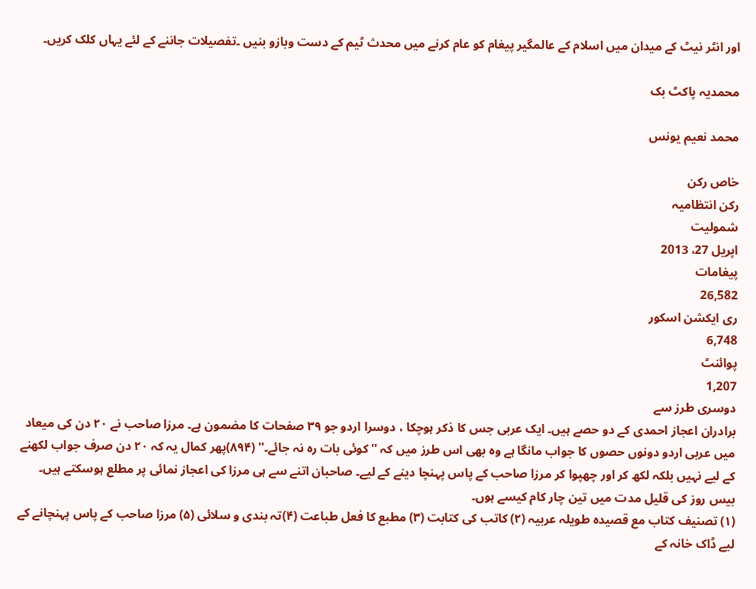اور انٹر نیٹ کے میدان میں اسلام کے عالمگیر پیغام کو عام کرنے میں محدث ٹیم کے دست وبازو بنیں ۔تفصیلات جاننے کے لئے یہاں کلک کریں۔

محمدیہ پاکٹ بک

محمد نعیم یونس

خاص رکن
رکن انتظامیہ
شمولیت
اپریل 27، 2013
پیغامات
26,582
ری ایکشن اسکور
6,748
پوائنٹ
1,207
دوسری طرز سے
برادران اعجاز احمدی کے دو حصے ہیں۔ ایک عربی جس کا ذکر ہوچکا ، دوسرا اردو جو ۳۹ صفحات کا مضمون ہے۔ مرزا صاحب نے ۲۰ دن کی میعاد میں عربی اردو دونوں حصوں کا جواب مانگا ہے وہ بھی اس طرز میں کہ '' کوئی بات رہ نہ جائے۔'' (۸۹۴)پھر کمال یہ کہ ۲۰ دن صرف جواب لکھنے کے لیے نہیں بلکہ لکھ کر اور چھپوا کر مرزا صاحب کے پاس پہنچا دینے کے لیے۔ صاحبان اتنے سے ہی مرزا کی اعجاز نمائی پر مطلع ہوسکتے ہیں۔ بیس روز کی قلیل مدت میں تین چار کام کیسے ہوں۔
(۱) تصنیف کتاب مع قصیدہ طویلہ عربیہ (۲) کاتب کی کتابت (۳) مطبع کا فعل طباعت (۴)تہ بندی و سلائی (۵) مرزا صاحب کے پاس پہنچانے کے لیے ڈاک خانہ کے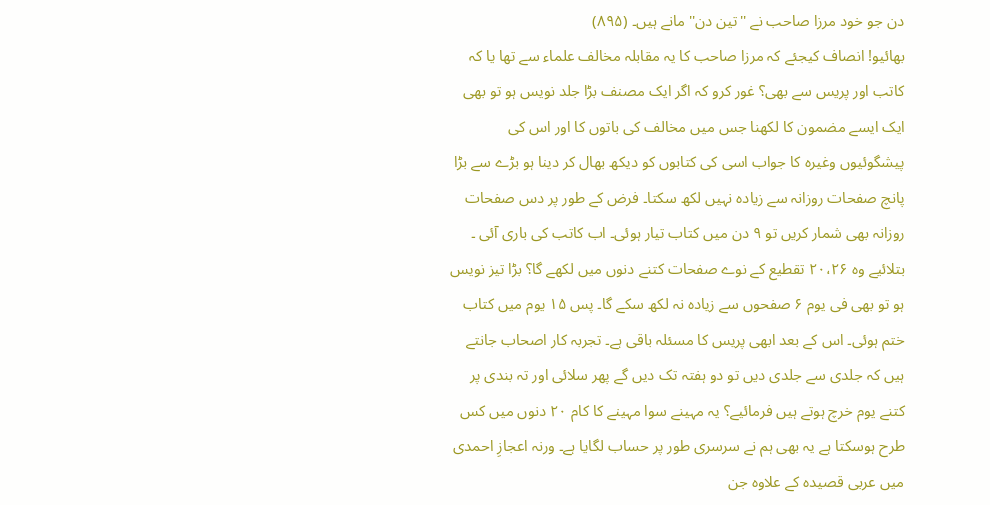دن جو خود مرزا صاحب نے ''تین دن'' مانے ہیں۔ (۸۹۵)
بھائیو! انصاف کیجئے کہ مرزا صاحب کا یہ مقابلہ مخالف علماء سے تھا یا کہ کاتب اور پریس سے بھی؟ غور کرو کہ اگر ایک مصنف بڑا جلد نویس ہو تو بھی ایک ایسے مضمون کا لکھنا جس میں مخالف کی باتوں کا اور اس کی پیشگوئیوں وغیرہ کا جواب اسی کی کتابوں کو دیکھ بھال کر دینا ہو بڑے سے بڑا پانچ صفحات روزانہ سے زیادہ نہیں لکھ سکتا۔ فرض کے طور پر دس صفحات روزانہ بھی شمار کریں تو ۹ دن میں کتاب تیار ہوئی۔ اب کاتب کی باری آئی ۔ بتلائیے وہ ۲۰،۲۶ تقطیع کے نوے صفحات کتنے دنوں میں لکھے گا؟ بڑا تیز نویس ہو تو بھی فی یوم ۶ صفحوں سے زیادہ نہ لکھ سکے گا۔ پس ۱۵ یوم میں کتاب ختم ہوئی۔ اس کے بعد ابھی پریس کا مسئلہ باقی ہے۔ تجربہ کار اصحاب جانتے ہیں کہ جلدی سے جلدی دیں تو دو ہفتہ تک دیں گے پھر سلائی اور تہ بندی پر کتنے یوم خرچ ہوتے ہیں فرمائیے؟ یہ مہینے سوا مہینے کا کام ۲۰ دنوں میں کس طرح ہوسکتا ہے یہ بھی ہم نے سرسری طور پر حساب لگایا ہے۔ ورنہ اعجازِ احمدی میں عربی قصیدہ کے علاوہ جن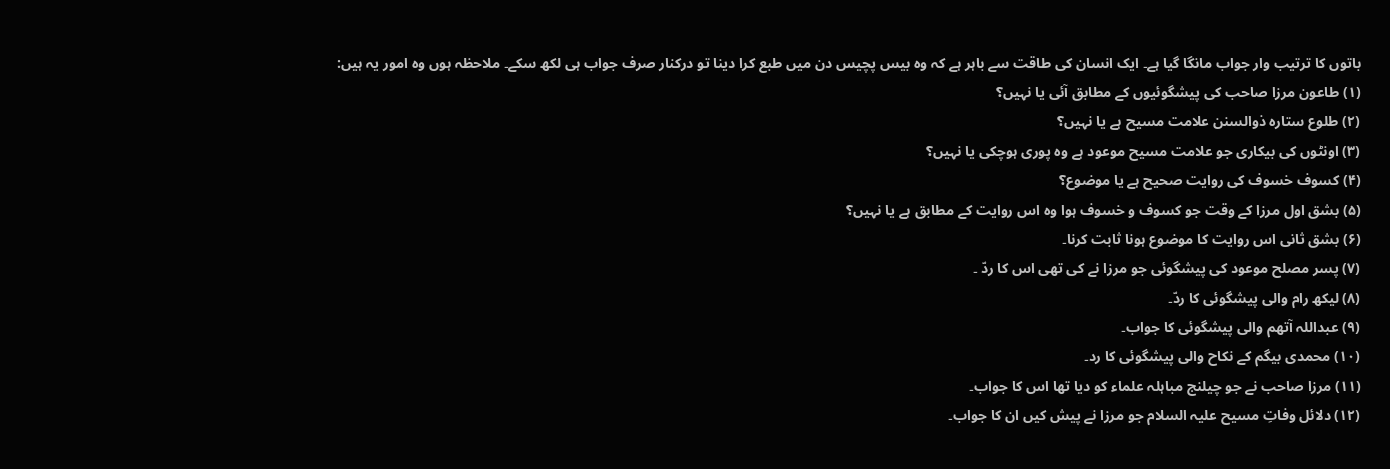باتوں کا ترتیب وار جواب مانگا گیا ہے۔ ایک انسان کی طاقت سے باہر ہے کہ وہ بیس پچیس دن میں طبع کرا دینا تو درکنار صرف جواب ہی لکھ سکے۔ ملاحظہ ہوں وہ امور یہ ہیں:
(۱) طاعون مرزا صاحب کی پیشگوئیوں کے مطابق آئی یا نہیں؟
(۲) طلوع ستارہ ذوالسنن علامت مسیح ہے یا نہیں؟
(۳) اونٹوں کی بیکاری جو علامت مسیح موعود ہے وہ پوری ہوچکی یا نہیں؟
(۴) کسوف خسوف کی روایت صحیح ہے یا موضوع؟
(۵) بشق اول مرزا کے وقت جو کسوف و خسوف ہوا وہ اس روایت کے مطابق ہے یا نہیں؟
(۶) بشق ثانی اس روایت کا موضوع ہونا ثابت کرنا۔
(۷) پسر مصلح موعود کی پیشگوئی جو مرزا نے کی تھی اس کا ردّ ۔
(۸) لیکھ رام والی پیشگوئی کا ردّ۔
(۹) عبداللہ آتھم والی پیشگوئی کا جواب۔
(۱۰) محمدی بیگم کے نکاح والی پیشگوئی کا رد۔
(۱۱) مرزا صاحب نے جو چیلنج مباہلہ علماء کو دیا تھا اس کا جواب۔
(۱۲) دلائل وفاتِ مسیح علیہ السلام جو مرزا نے پیش کیں ان کا جواب۔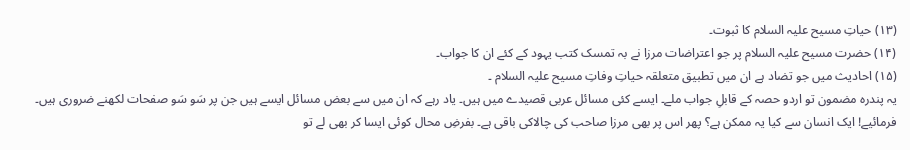(۱۳) حیاتِ مسیح علیہ السلام کا ثبوت۔
(۱۴) حضرت مسیح علیہ السلام پر جو اعتراضات مرزا نے بہ تمسک کتب یہود کے کئے ان کا جواب۔
(۱۵) احادیث میں جو تضاد ہے ان میں تطبیق متعلقہ حیاتِ وفاتِ مسیح علیہ السلام ۔
یہ پندرہ مضمون تو اردو حصہ کے قابلِ جواب ملے۔ ایسے کئی مسائل عربی قصیدے میں ہیں۔ یاد رہے کہ ان میں سے بعض مسائل ایسے ہیں جن پر سَو سَو صفحات لکھنے ضروری ہیں۔ فرمائیے! ایک انسان سے کیا یہ ممکن ہے؟ پھر اس پر بھی مرزا صاحب کی چالاکی باقی ہے۔ بفرضِ محال کوئی ایسا کر بھی لے تو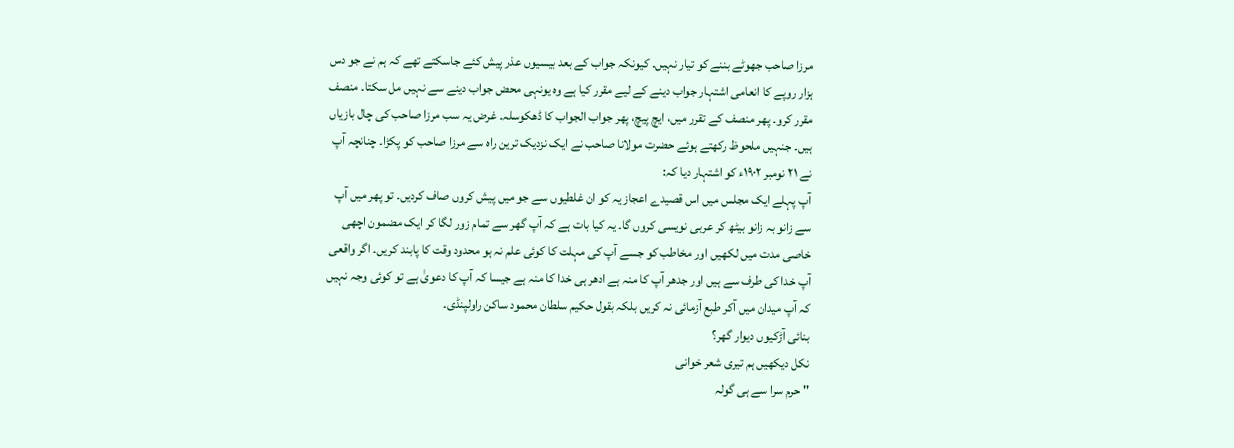مرزا صاحب جھوٹے بننے کو تیار نہیں۔ کیونکہ جواب کے بعد بیسیوں عذر پیش کئے جاسکتے تھے کہ ہم نے جو دس ہزار روپے کا انعامی اشتہار جواب دینے کے لیے مقرر کیا ہے وہ یونہی محض جواب دینے سے نہیں مل سکتا۔ منصف مقرر کرو۔ پھر منصف کے تقرر میں، ایچ پیچ، پھر جواب الجواب کا ڈھکوسلہ۔ غرض یہ سب مرزا صاحب کی چال بازیاں ہیں۔ جنہیں ملحوظ رکھتے ہوئے حضرت مولانا صاحب نے ایک نزدیک ترین راہ سے مرزا صاحب کو پکڑا۔ چنانچہ آپ نے ۲۱ نومبر ۱۹۰۲ء کو اشتہار دیا کہ:
آپ پہلے ایک مجلس میں اس قصیدے اعجاز یہ کو ان غلطیوں سے جو میں پیش کروں صاف کردیں۔ تو پھر میں آپ سے زانو بہ زانو بیٹھ کر عربی نویسی کروں گا۔ یہ کیا بات ہے کہ آپ گھر سے تمام زور لگا کر ایک مضمون اچھی خاصی مدت میں لکھیں اور مخاطب کو جسے آپ کی مہلت کا کوئی علم نہ ہو محدود وقت کا پابند کریں۔ اگر واقعی آپ خدا کی طرف سے ہیں اور جدھر آپ کا منہ ہے ادھر ہی خدا کا منہ ہے جیسا کہ آپ کا دعویٰ ہے تو کوئی وجہ نہیں کہ آپ میدان میں آکر طبع آزمائی نہ کریں بلکہ بقول حکیم سلطان محمود ساکن راولپنڈی۔
بنائی آڑکیوں دیوار گھر؟
نکل دیکھیں ہم تیری شعر خوانی
'' حرم سرا سے ہی گولہ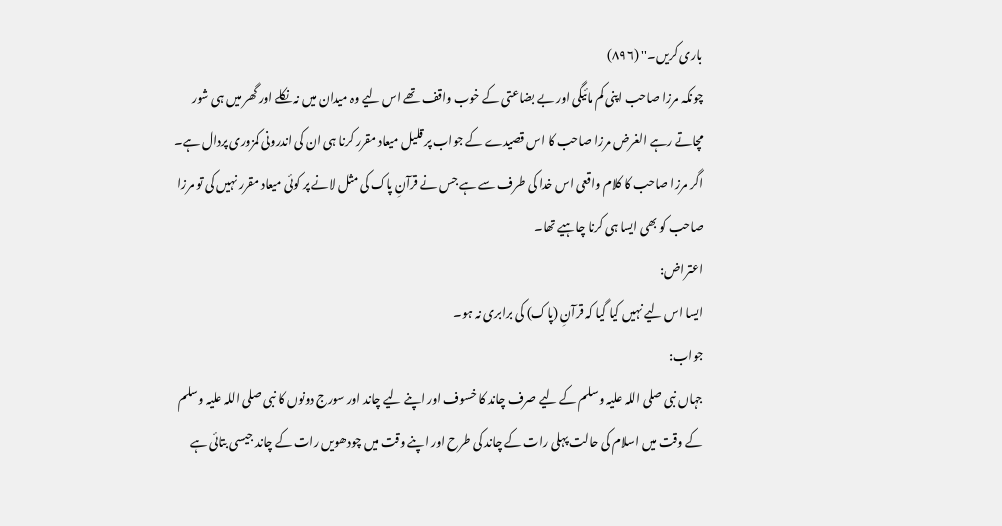باری کریں۔'' (۸۹۶)
چونکہ مرزا صاحب اپنی کم مائیگی اور بے بضاعتی کے خوب واقف تھے اس لیے وہ میدان میں نہ نکلے اور گھر میں ہی شور مچاتے رہے الغرض مرزا صاحب کا اس قصیدے کے جواب پر قلیل میعاد مقرر کرنا ہی ان کی اندرونی کمزوری پردال ہے۔ اگر مرزا صاحب کا کلام واقعی اس خدا کی طرف سے ہے جس نے قرآنِ پاک کی مثل لانے پر کوئی میعاد مقرر نہیں کی تو مرزا صاحب کو بھی ایسا ہی کرنا چاہیے تھا۔
اعتراض:
ایسا اس لیے نہیں کیا گیا کہ قرآنِ (پاک) کی برابری نہ ہو۔
جواب:
جہاں نبی صلی اللہ علیہ وسلم کے لیے صرف چاند کا خسوف اور اپنے لیے چاند اور سورج دونوں کا نبی صلی اللہ علیہ وسلم کے وقت میں اسلام کی حالت پہلی رات کے چاند کی طرح اور اپنے وقت میں چودھویں رات کے چاند جیسی بتائی ہے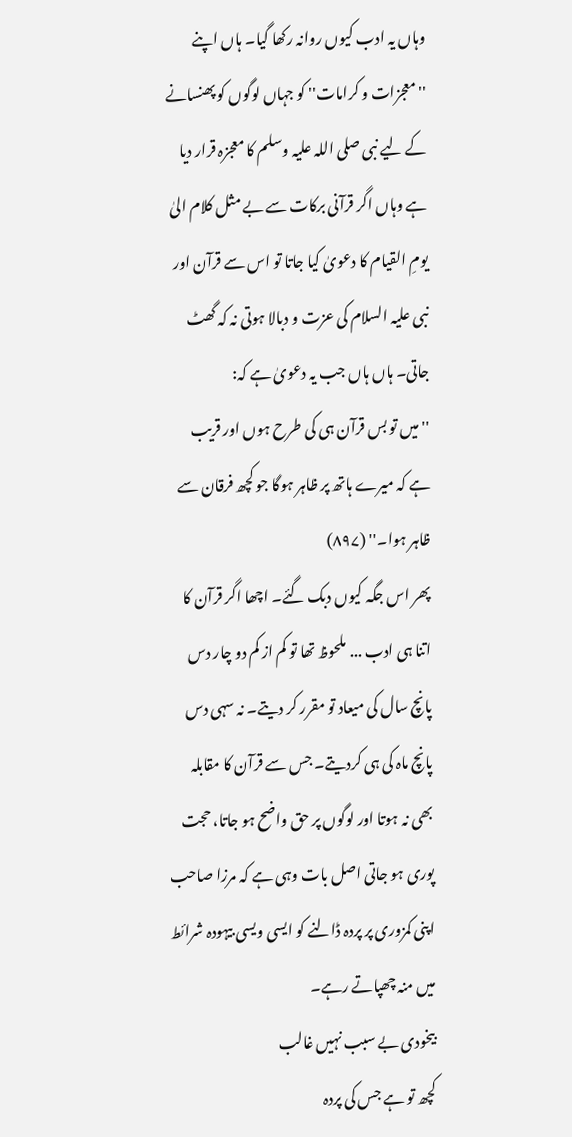وہاں یہ ادب کیوں روانہ رکھا گیا۔ ہاں اپنے ''معجزات و کرامات'' کو جہاں لوگوں کو پھنسانے کے لیے نبی صلی اللہ علیہ وسلم کا معجزہ قرار دیا ہے وہاں اگر قرآنی برکات سے بے مثل کلام الیٰ یومِ القیام کا دعویٰ کیا جاتا تو اس سے قرآن اور نبی علیہ السلام کی عزت و دبالا ہوتی نہ کہ گھٹ جاتی۔ ہاں ہاں جب یہ دعویٰ ہے کہ:
'' میں تو بس قرآن ہی کی طرح ہوں اور قریب ہے کہ میرے ہاتھ پر ظاہر ہوگا جو کچھ فرقان سے ظاہر ہوا۔'' (۸۹۷)
پھر اس جگہ کیوں دبک گئے۔ اچھا اگر قرآن کا اتنا ہی ادب ... ملحوظ تھا تو کم از کم دو چار دس پانچ سال کی میعاد تو مقرر کر دیتے۔ نہ سہی دس پانچ ماہ کی ہی کردیتے۔ جس سے قرآن کا مقابلہ بھی نہ ہوتا اور لوگوں پر حق واضح ہو جاتا، حجت پوری ہو جاتی اصل بات وہی ہے کہ مرزا صاحب اپنی کمزوری پر پردہ ڈالنے کو ایسی ویسی بیہودہ شرائط میں منہ چھپاتے رہے۔
بیخودی بے سبب نہیں غالب
کچھ تو ہے جس کی پردہ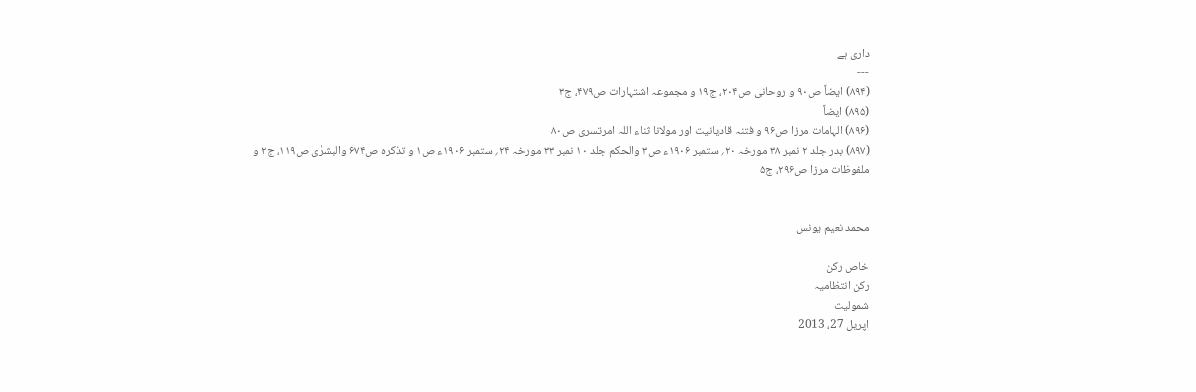داری ہے
---
(۸۹۴) ایضاً ص۹۰ و روحانی ص۲۰۴، ج۱۹ و مجموعہ اشتہارات ص۴۷۹، ج۳
(۸۹۵) ایضاً
(۸۹۶) الہامات مرزا ص۹۶ و فتنہ قادیانیت اور مولانا ثناء اللہ امرتسری ص۸۰
(۸۹۷) بدر جلد ۲ نمبر ۳۸ مورخہ ۲۰؍ ستمبر ۱۹۰۶ء ص۳ والحکم جلد ۱۰ نمبر ۳۳ مورخہ ۲۴؍ ستمبر ۱۹۰۶ء ص۱ و تذکرہ ص۶۷۴ والبشرٰی ص۱۱۹، ج۲ و ملفوظات مرزا ص۲۹۶، ج۵


محمد نعیم یونس

خاص رکن
رکن انتظامیہ
شمولیت
اپریل 27، 2013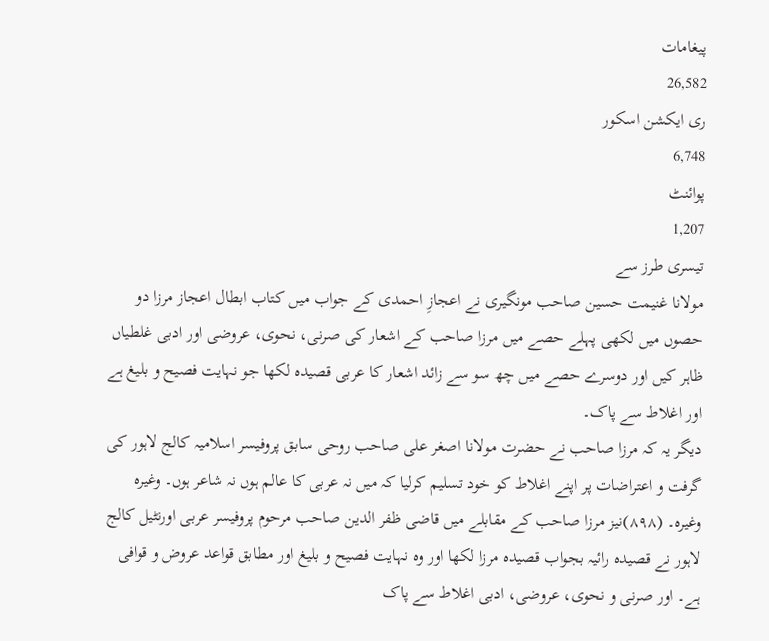پیغامات
26,582
ری ایکشن اسکور
6,748
پوائنٹ
1,207
تیسری طرز سے
مولانا غنیمت حسین صاحب مونگیری نے اعجازِ احمدی کے جواب میں کتاب ابطال اعجاز مرزا دو حصوں میں لکھی پہلے حصے میں مرزا صاحب کے اشعار کی صرنی، نحوی، عروضی اور ادبی غلطیاں ظاہر کیں اور دوسرے حصے میں چھ سو سے زائد اشعار کا عربی قصیدہ لکھا جو نہایت فصیح و بلیغ ہے اور اغلاط سے پاک۔
دیگر یہ کہ مرزا صاحب نے حضرت مولانا اصغر علی صاحب روحی سابق پروفیسر اسلامیہ کالج لاہور کی گرفت و اعتراضات پر اپنے اغلاط کو خود تسلیم کرلیا کہ میں نہ عربی کا عالم ہوں نہ شاعر ہوں۔ وغیرہ وغیرہ۔ (۸۹۸)نیز مرزا صاحب کے مقابلے میں قاضی ظفر الدین صاحب مرحوم پروفیسر عربی اورنٹیل کالج لاہور نے قصیدہ رائیہ بجواب قصیدہ مرزا لکھا اور وہ نہایت فصیح و بلیغ اور مطابق قواعد عروض و قوافی ہے۔ اور صرنی و نحوی، عروضی، ادبی اغلاط سے پاک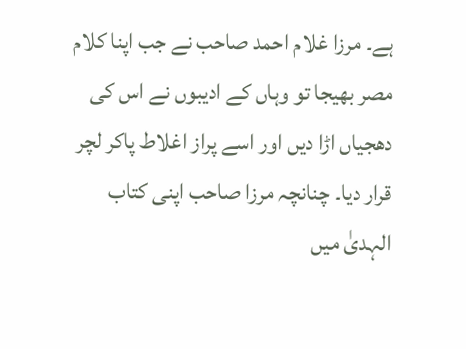ہے۔ مرزا غلام احمد صاحب نے جب اپنا کلام مصر بھیجا تو وہاں کے ادیبوں نے اس کی دھجیاں اڑا دیں اور اسے پراز اغلاط پاکر لچر قرار دیا۔ چنانچہ مرزا صاحب اپنی کتاب الہدیٰ میں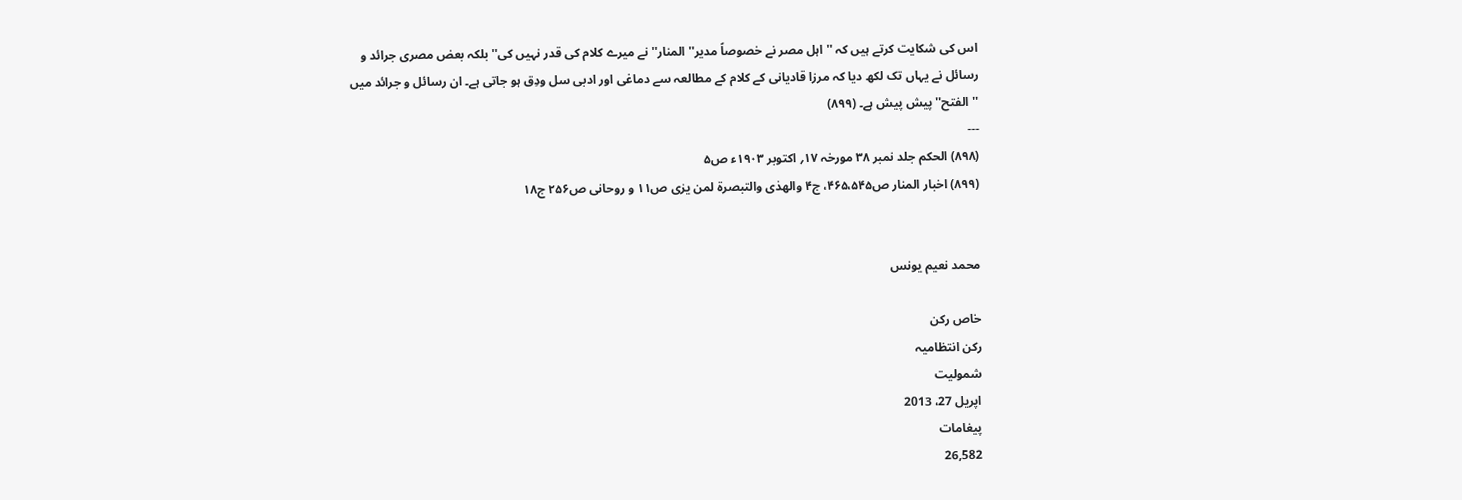اس کی شکایت کرتے ہیں کہ '' اہل مصر نے خصوصاً مدیر''المنار'' نے میرے کلام کی قدر نہیں کی'' بلکہ بعض مصری جرائد و رسائل نے یہاں تک لکھ دیا کہ مرزا قادیانی کے کلام کے مطالعہ سے دماغی اور ادبی سل ودِق ہو جاتی ہے۔ ان رسائل و جرائد میں ''الفتح'' پیش پیش ہے۔ (۸۹۹)
---
(۸۹۸) الحکم جلد نمبر ۳۸ مورخہ ۱۷؍ اکتوبر ۱۹۰۳ء ص۵
(۸۹۹) اخبار المنار ص۴۶۵،۵۴۵، ج۴ والھدٰی والتبصرۃ لمن یرٰی ص۱۱ و روحانی ص۲۵۶ ج۱۸


محمد نعیم یونس

خاص رکن
رکن انتظامیہ
شمولیت
اپریل 27، 2013
پیغامات
26,582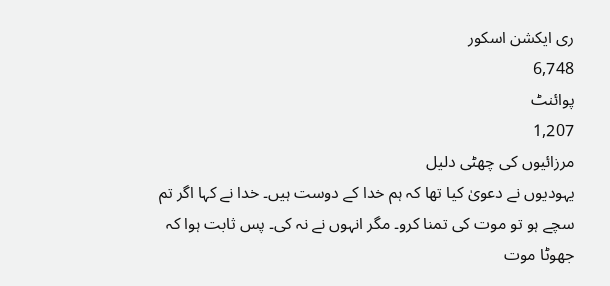ری ایکشن اسکور
6,748
پوائنٹ
1,207
مرزائیوں کی چھٹی دلیل
یہودیوں نے دعویٰ کیا تھا کہ ہم خدا کے دوست ہیں۔ خدا نے کہا اگر تم سچے ہو تو موت کی تمنا کرو۔ مگر انہوں نے نہ کی۔ پس ثابت ہوا کہ جھوٹا موت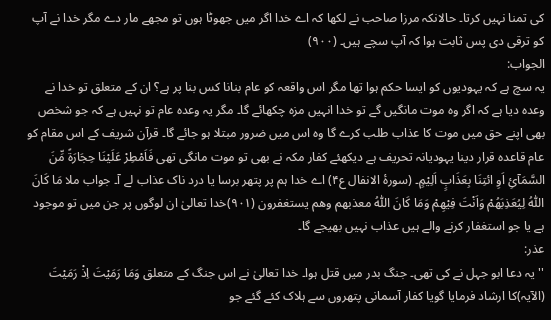کی تمنا نہیں کرتا۔ حالانکہ مرزا صاحب نے لکھا کہ اے خدا اگر میں جھوٹا ہوں تو مجھے مار دے مگر خدا نے آپ کو ترقی دی پس ثابت ہوا کہ آپ سچے ہیں۔ (۹۰۰)
الجواب:
یہ سچ ہے کہ یہودیوں کو ایسا حکم ہوا تھا مگر اس واقعہ کو عام بنانا کس بنا پر ہے؟ ان کے متعلق تو خدا نے وعدہ دیا ہے کہ اگر وہ موت مانگیں گے تو خدا انہیں مزہ چکھائے گا۔ مگر یہ وعدہ عام تو نہیں ہے کہ جو شخص بھی اپنے حق میں موت کا عذاب طلب کرے گا وہ اس میں ضرور مبتلا ہو جائے گا۔ قرآن شریف کے اس مقام کو عام قاعدہ قرار دینا یہودیانہ تحریف ہے دیکھئے کفار مکہ نے بھی تو موت مانگی تھی فَاَمْطِرْ عَلَیْنَا حِجَارَۃً مِّنَ السَّمَآئِ اَوِ ائتِنَا بِعَذَابٍ اَلِیْمٍ۔ (سورۂ الانفال ع۴) اے خدا ہم پر پتھر برسا یا درد ناک عذاب لے آ۔ جواب ملا مَا کَانَ اللّٰہُ لِیُعَذِبَھُمْ وَاَنْتَ فِیْھِمْ وَمَا کَانَ اللّٰہُ معذبھم وھم یستغفرون (۹۰۱)خدا تعالیٰ ان لوگوں پر جن میں تو موجود ہے یا جو استغفار کرنے والے ہیں عذاب نہیں بھیجے گا۔
عذر:
'' یہ دعا ابو جہل نے کی تھی۔ جنگ بدر میں قتل ہوا۔ خدا تعالیٰ نے اس جنگ کے متعلق وَمَا رَمَیْتَ اِذْ رَمَیْتَ (الآیہ)کا ارشاد فرمایا گویا کفار آسمانی پتھروں سے ہلاک کئے گئے جو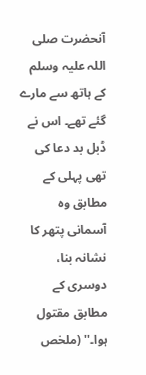آنحضرت صلی اللہ علیہ وسلم کے ہاتھ سے مارے گئے تھے۔ اس نے ڈبل بد دعا کی تھی پہلی کے مطابق وہ آسمانی پتھر کا نشانہ بنا، دوسری کے مطابق مقتول ہوا۔'' (ملخص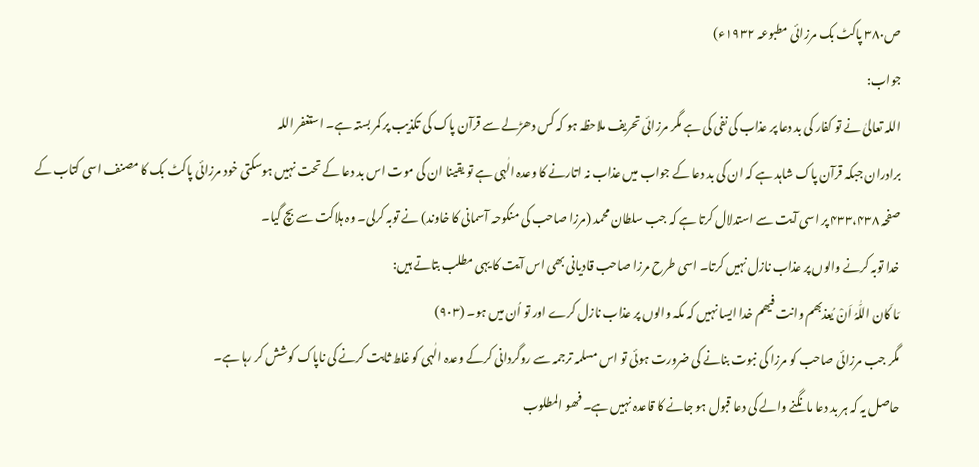ص۳۸۰ پاکٹ بک مرزائی مطبوعہ ۱۹۳۲ء)
جواب:
اللہ تعالیٰ نے تو کفار کی بد دعا پر عذاب کی نفی کی ہے مگر مرزائی تحریف ملاحظہ ہو کہ کس دھڑلے سے قرآن پاک کی تکذیب پر کمر بستہ ہے۔ استغفر اللہ
برادران جبکہ قرآن پاک شاہد ہے کہ ان کی بد دعا کے جواب میں عذاب نہ اتارنے کا وعدہ الٰہی ہے تو یقینا ان کی موت اس بد دعا کے تحت نہیں ہوسکتی خود مرزائی پاکٹ بک کا مصنف اسی کتاب کے صفحہ ۴۳۳،۴۳۸ پر اسی آیت سے استدلال کرتا ہے کہ جب سلطان محمد (مرزا صاحب کی منکوحہ آسمانی کا خاوند) نے توبہ کرلی۔ وہ ہلاکت سے بچ گیا۔
خدا توبہ کرنے والوں پر عذاب نازل نہیں کرتا۔ اسی طرح مرزا صاحب قادیانی بھی اس آیت کا یہی مطلب بتاتے ہیں:
مَا کَان اللّٰہُ اَنْ یُعذبھم وانت فیھم خدا ایسا نہیں کہ مکہ والوں پر عذاب نازل کرے اور تو اُن میں ہو۔ (۹۰۳)
مگر جب مرزائی صاحب کو مرزا کی نبوت بنانے کی ضرورت ہوئی تو اس مسلمہ ترجمہ سے روگردانی کرکے وعدہ الٰہی کو غلط ثابت کرنے کی ناپاک کوشش کر رہا ہے۔
حاصل یہ کہ ہر بد دعا مانگنے والے کی دعا قبول ہو جانے کا قاعدہ نہیں ہے۔ فھو المطلوب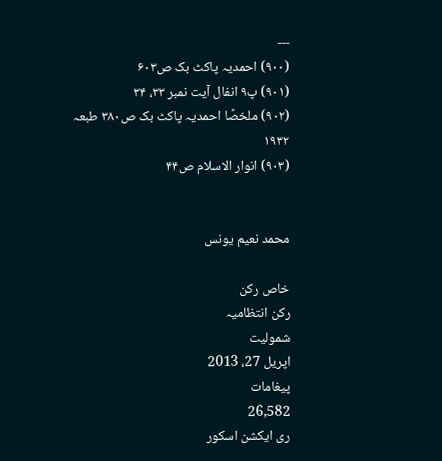---
(۹۰۰) احمدیہ پاکٹ بک ص۶۰۳
(۹۰۱) پ۹ انفال آیت نمبر ۳۳، ۳۴
(۹۰۲) ملخصًا احمدیہ پاکٹ بک ص۳۸۰ طبعہ ۱۹۳۲
(۹۰۳) انوار الاسلام ص۴۴


محمد نعیم یونس

خاص رکن
رکن انتظامیہ
شمولیت
اپریل 27، 2013
پیغامات
26,582
ری ایکشن اسکور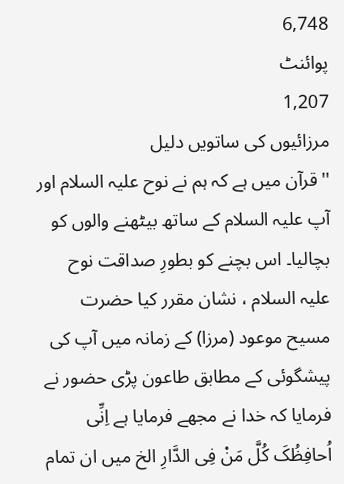6,748
پوائنٹ
1,207
مرزائیوں کی ساتویں دلیل
'' قرآن میں ہے کہ ہم نے نوح علیہ السلام اور آپ علیہ السلام کے ساتھ بیٹھنے والوں کو بچالیا۔ اس بچنے کو بطورِ صداقت نوح علیہ السلام ، نشان مقرر کیا حضرت مسیح موعود (مرزا) کے زمانہ میں آپ کی پیشگوئی کے مطابق طاعون پڑی حضور نے فرمایا کہ خدا نے مجھے فرمایا ہے اِنِّی اُحافِظُکَ کُلَّ مَنْ فِی الدَّارِ الخ میں ان تمام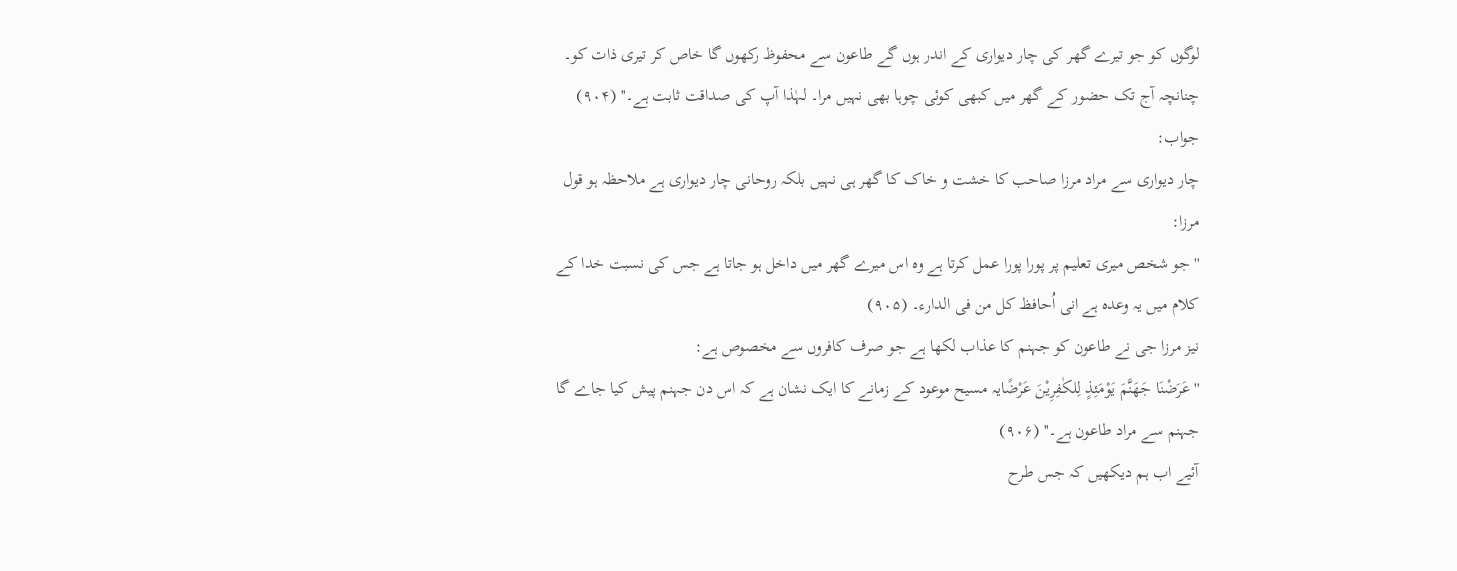لوگوں کو جو تیرے گھر کی چار دیواری کے اندر ہوں گے طاعون سے محفوظ رکھوں گا خاص کر تیری ذات کو۔ چنانچہ آج تک حضور کے گھر میں کبھی کوئی چوہا بھی نہیں مرا۔ لہٰذا آپ کی صداقت ثابت ہے۔'' (۹۰۴)
جواب:
چار دیواری سے مراد مرزا صاحب کا خشت و خاک کا گھر ہی نہیں بلکہ روحانی چار دیواری ہے ملاحظہ ہو قول مرزا:
'' جو شخص میری تعلیم پر پورا پورا عمل کرتا ہے وہ اس میرے گھر میں داخل ہو جاتا ہے جس کی نسبت خدا کے کلام میں یہ وعدہ ہے انی اُحافظ کل من فی الدارء۔ (۹۰۵)
نیز مرزا جی نے طاعون کو جہنم کا عذاب لکھا ہے جو صرف کافروں سے مخصوص ہے:
'' عَرَضْنَا جَھَنَّمَ یَوْمَئِذٍ لِلکٰفِرِیْنَ عَرْضًایہ مسیح موعود کے زمانے کا ایک نشان ہے کہ اس دن جہنم پیش کیا جاے گا جہنم سے مراد طاعون ہے۔'' (۹۰۶)
آئیے اب ہم دیکھیں کہ جس طرح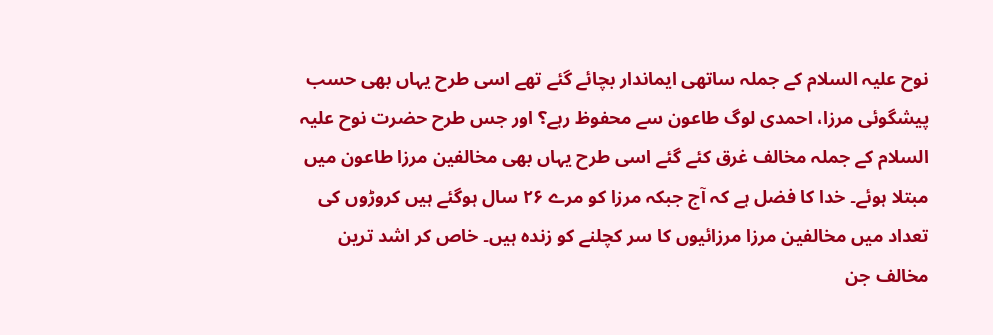نوح علیہ السلام کے جملہ ساتھی ایماندار بچائے گئے تھے اسی طرح یہاں بھی حسب پیشگوئی مرزا، احمدی لوگ طاعون سے محفوظ رہے؟ اور جس طرح حضرت نوح علیہ السلام کے جملہ مخالف غرق کئے گئے اسی طرح یہاں بھی مخالفین مرزا طاعون میں مبتلا ہوئے۔ خدا کا فضل ہے کہ آج جبکہ مرزا کو مرے ۲۶ سال ہوگئے ہیں کروڑوں کی تعداد میں مخالفین مرزا مرزائیوں کا سر کچلنے کو زندہ ہیں۔ خاص کر اشد ترین مخالف جن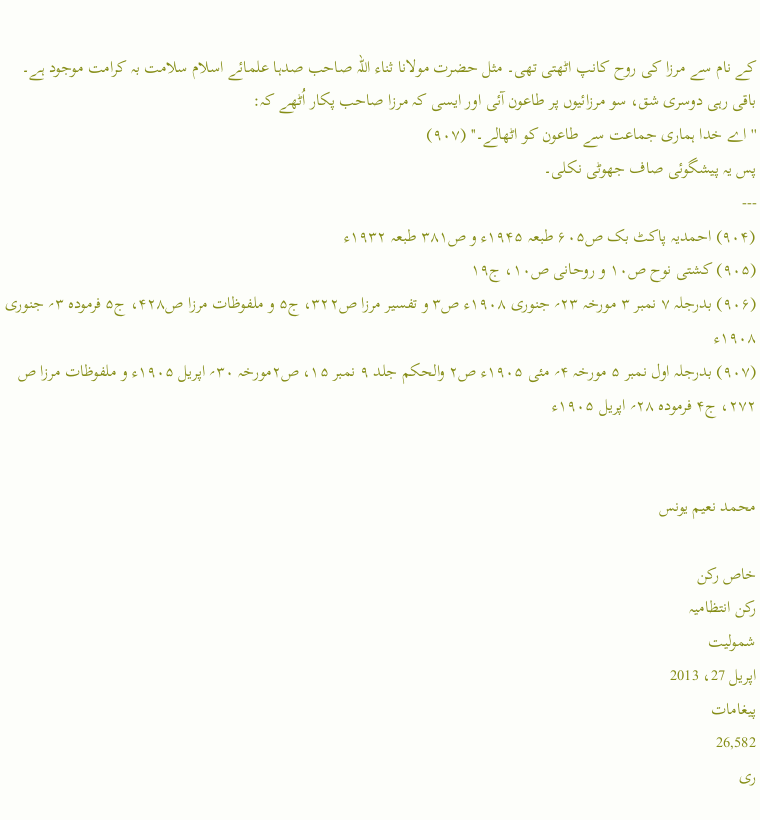کے نام سے مرزا کی روح کانپ اٹھتی تھی۔ مثل حضرت مولانا ثناء اللہ صاحب صدہا علمائے اسلام سلامت بہ کرامت موجود ہے۔
باقی رہی دوسری شق، سو مرزائیوں پر طاعون آئی اور ایسی کہ مرزا صاحب پکار اُٹھے کہ:
'' اے خدا ہماری جماعت سے طاعون کو اٹھالے۔'' (۹۰۷)
پس یہ پیشگوئی صاف جھوٹی نکلی۔
---
(۹۰۴) احمدیہ پاکٹ بک ص۶۰۵ طبعہ ۱۹۴۵ء و ص۳۸۱ طبعہ ۱۹۳۲ء
(۹۰۵) کشتی نوح ص۱۰ و روحانی ص۱۰، ج۱۹
(۹۰۶) بدرجلہ ۷ نمبر ۳ مورخہ ۲۳؍ جنوری ۱۹۰۸ء ص۳ و تفسیر مرزا ص۳۲۲، ج۵ و ملفوظات مرزا ص۴۲۸، ج۵ فرمودہ ۳؍ جنوری ۱۹۰۸ء
(۹۰۷) بدرجلہ اول نمبر ۵ مورخہ ۴؍ مئی ۱۹۰۵ء ص۲ والحکم جلد ۹ نمبر ۱۵، ص۲مورخہ ۳۰؍ اپریل ۱۹۰۵ء و ملفوظات مرزا ص ۲۷۲، ج۴ فرمودہ ۲۸؍ اپریل ۱۹۰۵ء


محمد نعیم یونس

خاص رکن
رکن انتظامیہ
شمولیت
اپریل 27، 2013
پیغامات
26,582
ری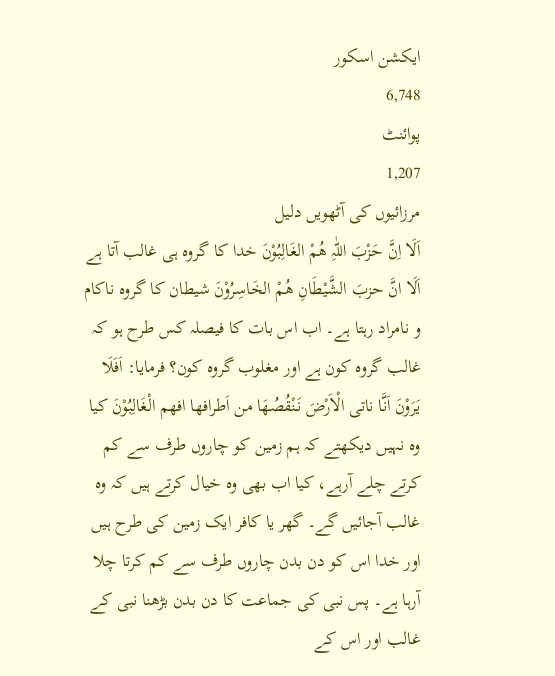ایکشن اسکور
6,748
پوائنٹ
1,207
مرزائیوں کی آٹھویں دلیل
اَلَا اِنَّ حَزْبَ اللّٰہِ ھُمْ الغَالِبُوْنَ خدا کا گروہ ہی غالب آتا ہے اَلَا انَّ حزبَ الشَّیْطَانِ ھُمْ الخَاسِرُوْنَ شیطان کا گروہ ناکام و نامراد رہتا ہے۔ اب اس بات کا فیصلہ کس طرح ہو کہ غالب گروہ کون ہے اور مغلوب گروہ کون؟ فرمایا: اَفَلَا یَرَوْنَ اَنَّا ناتی الْاَرْضَ نَنْقُصُھَا من اَطرافھا افھم الْغَالِبُوْنَ کیا وہ نہیں دیکھتے کہ ہم زمین کو چاروں طرف سے کم کرتے چلے آرہے، کیا اب بھی وہ خیال کرتے ہیں کہ وہ غالب آجائیں گے۔ گھر یا کافر ایک زمین کی طرح ہیں اور خدا اس کو دن بدن چاروں طرف سے کم کرتا چلا آرہا ہے۔ پس نبی کی جماعت کا دن بدن بڑھنا نبی کے غالب اور اس کے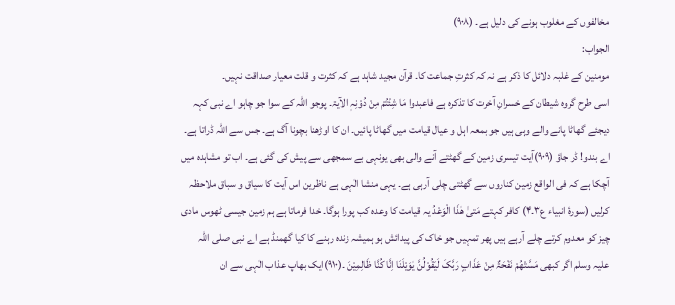مخالفوں کے مغلوب ہونے کی دلیل ہے۔ (۹۰۸)
الجواب:
مومنین کے غلبہ دلائل کا ذکر ہے نہ کہ کثرتِ جماعت کا۔ قرآن مجید شاہد ہے کہ کثرت و قلت معیار صداقت نہیں۔
اسی طرح گروہ شیطان کے خسرانِ آخرت کا تذکرہ ہے فاعبدوا مَا شِئْتُمْ مِنْ دُوْنِہٖ الآیۃ۔ پوجو اللہ کے سوا جو چاہو اے نبی کہہ دیجئے گھاٹا پانے والے وہی ہیں جو بمعہ اہل و عیال قیامت میں گھاٹا پائیں۔ ان کا اوڑھنا بچونا آگ ہے۔ جس سے اللہ ڈراتا ہے۔ اے بندو! ڈر جاؤ (۹۰۹)آیت تیسری زمین کے گھٹتے آنے والی بھی یونہی بے سمجھی سے پیش کی گئی ہے۔ اب تو مشاہدہ میں آچکا ہے کہ فی الواقع زمین کناروں سے گھٹتی چلی آرہی ہے۔ یہی منشا الٰہی ہے ناظرین اس آیت کا سیاق و سباق ملاحظہ کرلیں (سورۂ انبیاء ع۳۔۴) کافر کہتے مَتیٰ ھٰذَا الْوَعْدُ یہ قیامت کا وعدہ کب پورا ہوگا۔ خدا فرماتا ہے ہم زمین جیسی ٹھوس مادی چیز کو معدوم کرتے چلے آرہے ہیں پھر تمہیں جو خاک کی پیدائش ہو ہمیشہ زندہ رہنے کا کیا گھمنڈ ہے اے نبی صلی اللہ علیہ وسلم اگر کبھی مَسَّتْھُمْ نَفْحَۃٌ مِنْ عَذَابٍ رَبَّکَ لَیَقُوْلُنَّ یٰوَیْلَنَا اِنَّا کُنَّا ظَالِمِیْنَ ۔(۹۱۰)ایک بھاپ عذاب الٰہی سے ان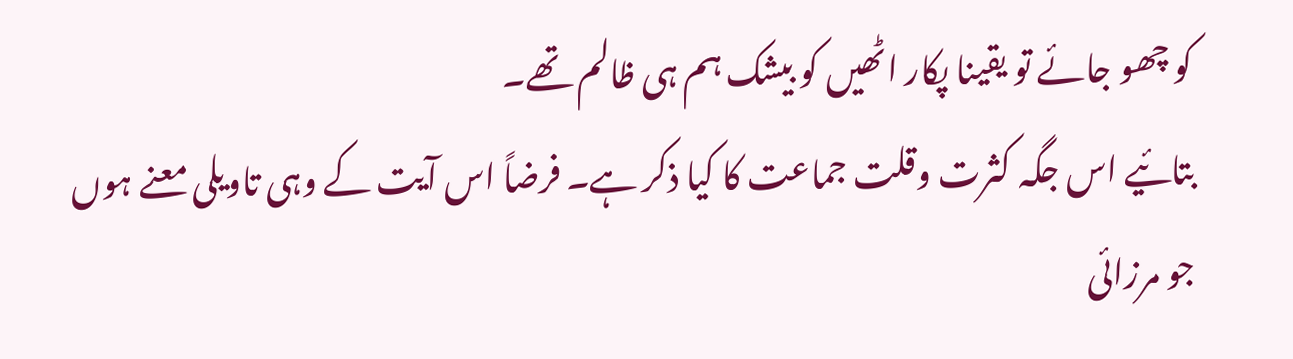کو چھو جائے تو یقینا پکار اٹھیں کو بیشک ہم ہی ظالم تھے۔
بتائیے اس جگہ کثرت وقلت جماعت کا کیا ذکر ہے۔ فرضاً اس آیت کے وہی تاویلی معنے ہوں جو مرزائی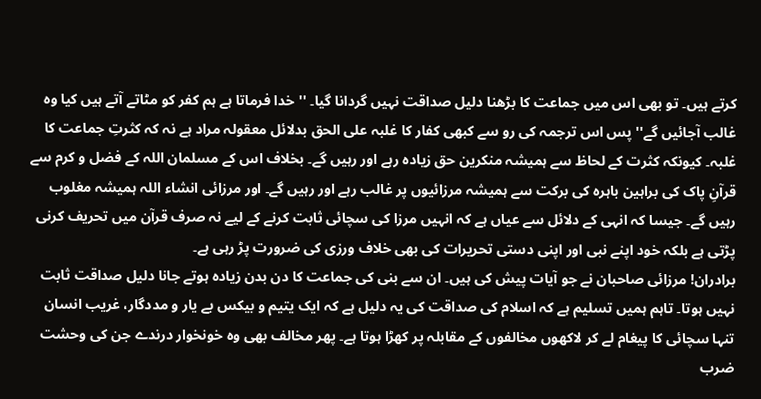کرتے ہیں۔ تو بھی اس میں جماعت کا بڑھنا دلیل صداقت نہیں گردانا گیا۔ '' خدا فرماتا ہے ہم کفر کو مٹاتے آتے ہیں کیا وہ غالب آجائیں گے'' پس اس ترجمہ کی رو سے کبھی کفار کا غلبہ علی الحق بدلائل معقولہ مراد ہے نہ کہ کثرتِ جماعت کا غلبہ۔ کیونکہ کثرت کے لحاظ سے ہمیشہ منکرین حق زیادہ رہے اور رہیں گے۔ بخلاف اس کے مسلمان اللہ کے فضل و کرم سے قرآنِ پاک کی براہین باہرہ کی برکت سے ہمیشہ مرزائیوں پر غالب رہے اور رہیں گے۔ اور مرزائی انشاء اللہ ہمیشہ مغلوب رہیں گے۔ جیسا کہ انہی کے دلائل سے عیاں ہے کہ انہیں مرزا کی سچائی ثابت کرنے کے لیے نہ صرف قرآن میں تحریف کرنی پڑتی ہے بلکہ خود اپنے نبی اور اپنی دستی تحریرات کی بھی خلاف ورزی کی ضرورت پڑ رہی ہے۔
برادران! مرزائی صاحبان نے جو آیات پیش کی ہیں۔ ان سے بنی کی جماعت کا دن بدن زیادہ ہوتے جانا دلیل صداقت ثابت نہیں ہوتا۔ تاہم ہمیں تسلیم ہے کہ اسلام کی صداقت کی یہ دلیل ہے کہ ایک یتیم و بیکس بے یار و مددگار، غریب انسان تنہا سچائی کا پیغام لے کر لاکھوں مخالفوں کے مقابلہ پر کھڑا ہوتا ہے۔ پھر مخالف بھی وہ خونخوار درندے جن کی وحشت ضرب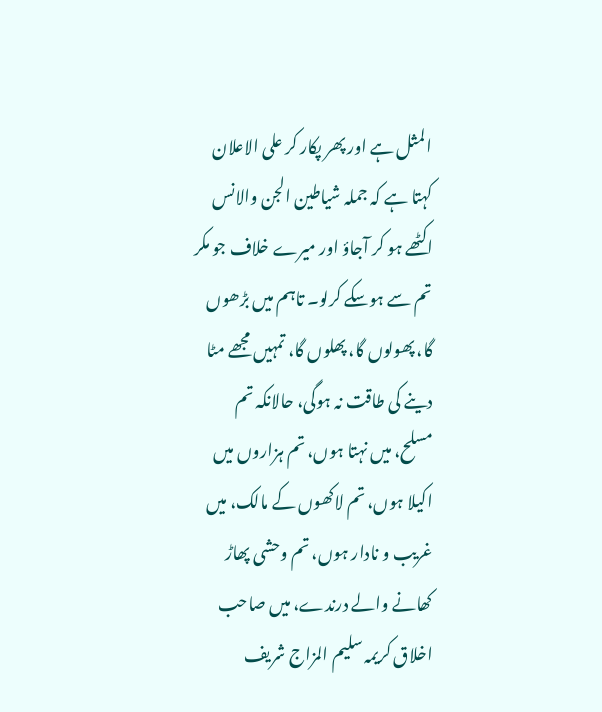المثل ہے اور پھر پکار کر علی الاعلان کہتا ہے کہ جملہ شیاطین الجن والانس اکٹھے ہو کر آجاؤ اور میرے خلاف جو مکر تم سے ہوسکے کرلو۔ تاہم میں بڑھوں گا، پھولوں گا، پھلوں گا، تمہیں مجھے مٹا دینے کی طاقت نہ ہوگی، حالانکہ تم مسلح، میں نہتا ہوں، تم ہزاروں میں اکیلا ہوں، تم لاکھوں کے مالک، میں غریب و نادار ہوں، تم وحشی پھاڑ کھانے والے درندے، میں صاحب اخلاق کریمہ سلیم المزاج شریف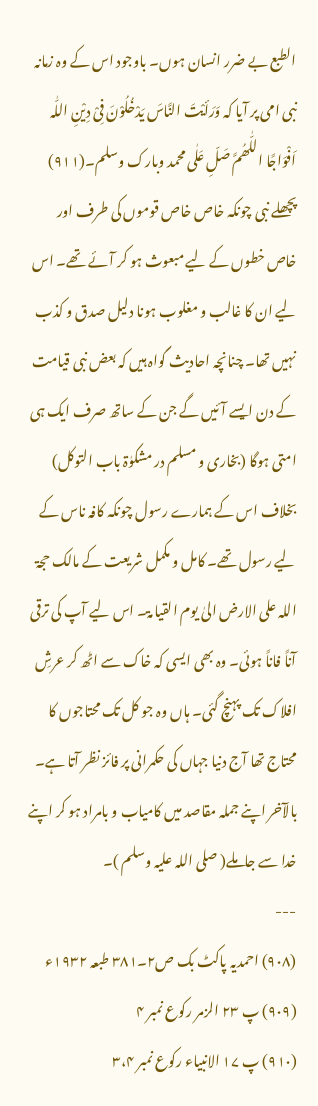الطبع بے ضرر انسان ہوں۔ باوجود اس کے وہ زمانہ نبی امی پر آیا کہ وَرَأیْتَ النَّاسَ یَدْخُلُوْنَ فِیْ دِیْنِ اللّٰہ اَفْوَاجًا اللّٰھُمَّ صَلِّ عَلٰی محمد وبارک وسلم۔(۹۱۱)
پچھلے نبی چونکہ خاص خاص قوموں کی طرف اور خاص خطوں کے لیے مبعوث ہو کر آئے تھے۔ اس لیے ان کا غالب و مغلوب ہونا دلیل صدق و کذب نہیں تھا۔ چنانچہ احادیث گواہ ہیں کہ بعض نبی قیامت کے دن ایسے آئیں گے جن کے ساتھ صرف ایک ہی امتی ہوگا (بخاری و مسلم در مشکوٰۃ باب التوکل) بخلاف اس کے ہمارے رسول چونکہ کافہ ناس کے لیے رسول تھے۔ کامل و مکمل شریعت کے مالک حجۃ اللہ علی الارض الیٰ یوم القیامۃ۔ اس لیے آپ کی ترقی آناً فاناً ہوئی۔ وہ بھی ایسی کہ خاک سے اٹھ کر عرشِ افلاک تک پہنچ گئی۔ ہاں وہ جو کل تک محتاجوں کا محتاج تھا آج دنیا جہاں کی حکمرانی پر فائز نظر آتا ہے۔ بالآخر اپنے جملہ مقاصد میں کامیاب و بامراد ہو کر اپنے خدا سے جاملے( صلی اللہ علیہ وسلم )۔
---
(۹۰۸) احمدیہ پاکٹ بک ص۲۔۳۸۱ طبعہ ۱۹۳۲ء
(۹۰۹) پ ۲۳ الزمر رکوع نمبر ۴
(۹۱۰) پ ۱۷ الانبیاء رکوع نمبر ۳،۴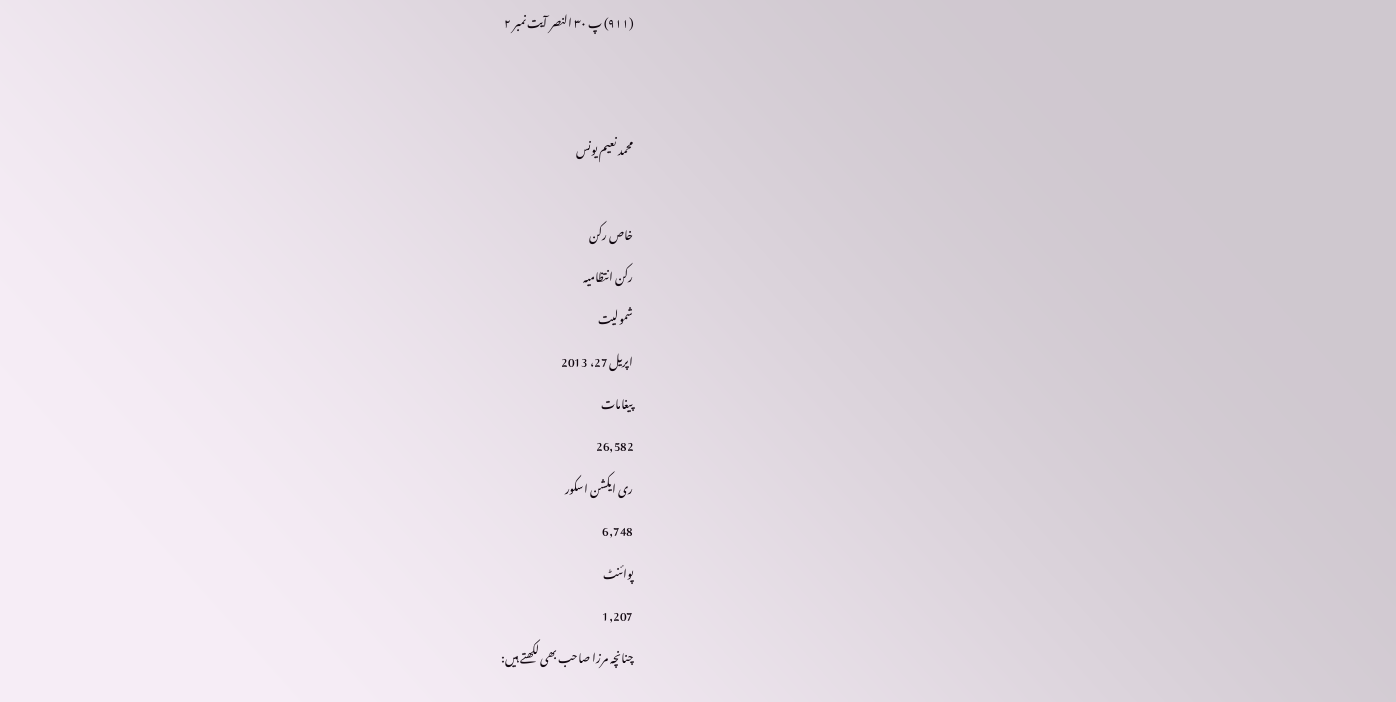(۹۱۱) پ ۳۰ النصر آیت نمبر ۲


محمد نعیم یونس

خاص رکن
رکن انتظامیہ
شمولیت
اپریل 27، 2013
پیغامات
26,582
ری ایکشن اسکور
6,748
پوائنٹ
1,207
چنانچہ مرزا صاحب بھی لکھتے ہیں: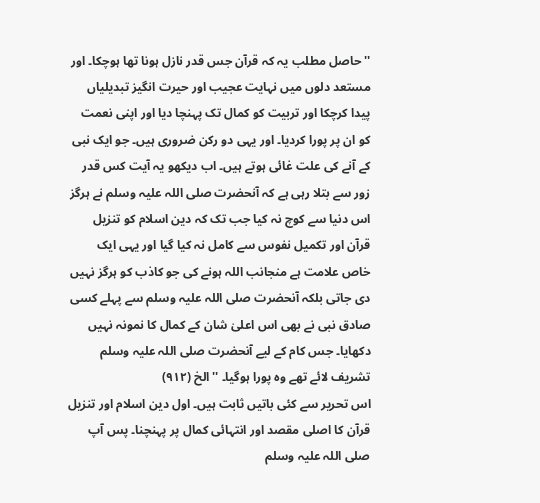'' حاصل مطلب یہ کہ قرآن جس قدر نازل ہونا تھا ہوچکا۔ اور مستعد دلوں میں نہایت عجیب اور حیرت انگیز تبدیلیاں پیدا کرچکا اور تربیت کو کمال تک پہنچا دیا اور اپنی نعمت کو ان پر پورا کردیا۔ اور یہی دو رکن ضروری ہیں۔ جو ایک نبی کے آنے کی علت غائی ہوتے ہیں۔ اب دیکھو یہ آیت کس قدر زور سے بتلا رہی ہے کہ آنحضرت صلی اللہ علیہ وسلم نے ہرگز اس دنیا سے کوچ نہ کیا جب تک کہ دین اسلام کو تنزیل قرآن اور تکمیل نفوس سے کامل نہ کیا گیا اور یہی ایک خاص علامت ہے منجانب اللہ ہونے کی جو کاذب کو ہرگز نہیں دی جاتی بلکہ آنحضرت صلی اللہ علیہ وسلم سے پہلے کسی صادق نبی نے بھی اس اعلیٰ شان کے کمال کا نمونہ نہیں دکھایا۔ جس کام کے لیے آنحضرت صلی اللہ علیہ وسلم تشریف لائے تھے وہ پورا ہوگیا۔ ''الخ (۹۱۲)
اس تحریر سے کئی باتیں ثابت ہیں۔ اول دین اسلام اور تنزیل قرآن کا اصلی مقصد اور انتہائی کمال پر پہنچنا۔ پس آپ صلی اللہ علیہ وسلم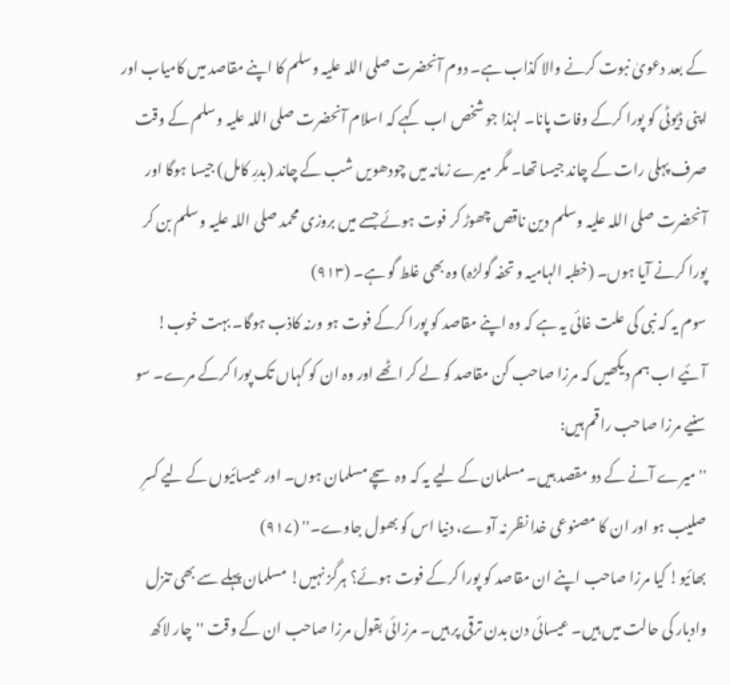کے بعد دعویٰ نبوت کرنے والا کذاب ہے۔ دوم آنحضرت صلی اللہ علیہ وسلم کا اپنے مقاصد میں کامیاب اور اپنی ڈیوٹی کو پورا کرکے وفات پانا۔ لہٰذا جو شخص اب کہے کہ اسلام آنحضرت صلی اللہ علیہ وسلم کے وقت صرف پہلی رات کے چاند جیسا تھا۔ مگر میرے زمانہ میں چودھویں شب کے چاند (بدرِ کامل) جیسا ہوگا اور آنحضرت صلی اللہ علیہ وسلم دین ناقص چھوڑ کر فوت ہوئے جسے میں بروزی محمد صلی اللہ علیہ وسلم بن کر پورا کرنے آیا ہوں۔ (خطبہ الہامیہ و تحفہ گولڑہ) وہ بھی غلط گو ہے۔ (۹۱۳)
سوم یہ کہ نبی کی علت غائی یہ ہے کہ وہ اپنے مقاصد کو پورا کرکے فوت ہو ورنہ کاذب ہوگا۔ بہت خوب!
آئیے اب ہم دیکھیں کہ مرزا صاحب کن مقاصد کو لے کر اٹھے اور وہ ان کو کہاں تک پورا کرکے مرے۔ سو سنیے مرزا صاحب راقم ہیں:
'' میرے آنے کے دو مقصد ہیں۔ مسلمان کے لیے یہ کہ وہ سچے مسلمان ہوں۔ اور عیسائیوں کے لیے کسرِ صلیب ہو اور ان کا مصنوعی خدا نظر نہ آوے، دنیا اس کو بھول جاوے۔'' (۹۱۷)
بھائیو! کیا مرزا صاحب اپنے ان مقاصد کو پورا کرکے فوت ہوئے؟ ہرگز نہیں! مسلمان پہلے سے بھی تنزل وادبار کی حالت میں ہیں۔ عیسائی دن بدن ترقی پر ہیں۔ مرزائی بقول مرزا صاحب ان کے وقت ''چار لاکھ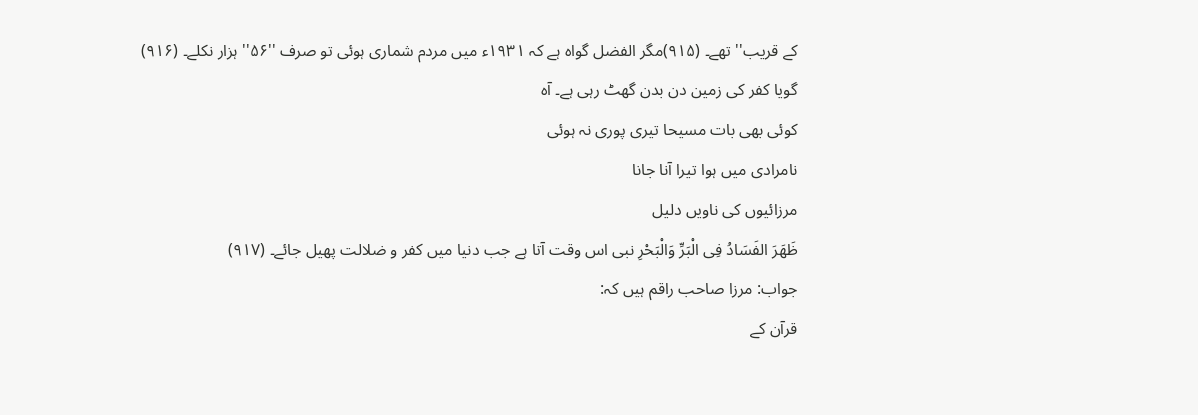کے قریب'' تھے۔ (۹۱۵)مگر الفضل گواہ ہے کہ ۱۹۳۱ء میں مردم شماری ہوئی تو صرف ''۵۶'' ہزار نکلے۔ (۹۱۶)
گویا کفر کی زمین دن بدن گھٹ رہی ہے۔ آہ
کوئی بھی بات مسیحا تیری پوری نہ ہوئی
نامرادی میں ہوا تیرا آنا جانا
مرزائیوں کی ناویں دلیل
ظَھَرَ الفَسَادُ فِی الْبَرِّ وَالْبَحْرِ نبی اس وقت آتا ہے جب دنیا میں کفر و ضلالت پھیل جائے۔ (۹۱۷)
جواب: مرزا صاحب راقم ہیں کہ:
قرآن کے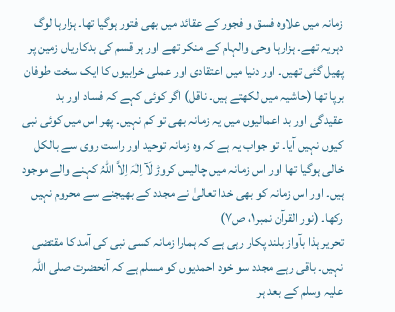زمانہ میں علاوہ فسق و فجور کے عقائد میں بھی فتور ہوگیا تھا۔ ہزارہا لوگ دہریہ تھے۔ ہزارہا وحی والہام کے منکر تھے اور ہر قسم کی بدکاریاں زمین پر پھیل گئی تھیں۔ اور دنیا میں اعتقادی اور عملی خرابیوں کا ایک سخت طوفان برپا تھا (حاشیہ میں لکھتے ہیں۔ ناقل) اگر کوئی کہے کہ فساد اور بد عقیدگی اور بد اعمالیوں میں یہ زمانہ بھی تو کم نہیں۔ پھر اس میں کوئی نبی کیوں نہیں آیا۔ تو جواب یہ ہے کہ وہ زمانہ توحید اور راست روی سے بالکل خالی ہوگیا تھا اور اس زمانہ میں چالیس کروڑ لَآ اِلٰہَ اِلاَّ اللّٰہُ کہنے والے موجود ہیں۔ اور اس زمانہ کو بھی خدا تعالیٰ نے مجدد کے بھیجنے سے محروم نہیں رکھا۔ (نور القرآن نمبر۱، ص۷)
تحریر ہذا بآواز بلند پکار رہی ہے کہ ہمارا زمانہ کسی نبی کی آمد کا مقتضی نہیں۔ باقی رہے مجدد سو خود احمدیوں کو مسلم ہے کہ آنحضرت صلی اللہ علیہ وسلم کے بعد ہر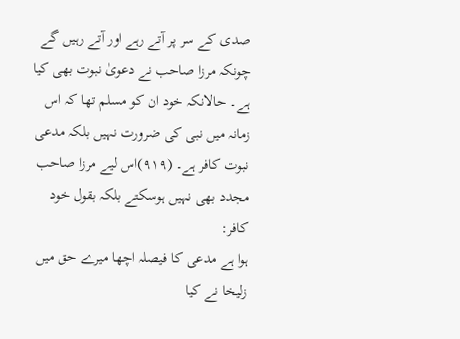صدی کے سر پر آتے رہے اور آتے رہیں گے چونکہ مرزا صاحب نے دعویٰ نبوت بھی کیا ہے۔ حالانکہ خود ان کو مسلم تھا کہ اس زمانہ میں نبی کی ضرورت نہیں بلکہ مدعی نبوت کافر ہے۔ (۹۱۹)اس لیے مرزا صاحب مجدد بھی نہیں ہوسکتے بلکہ بقول خود کافر:
ہوا ہے مدعی کا فیصلہ اچھا میرے حق میں
زلیخا نے کیا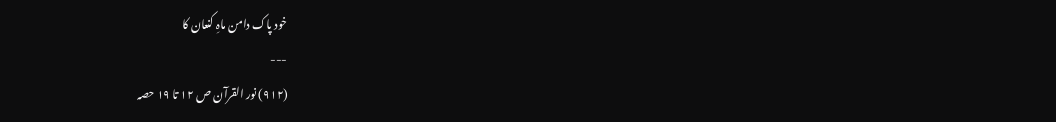خود پاک دامن ماہِ کنعان کا
---
(۹۱۲) نور القرآن ص ۱۲ تا ۱۹ حصہ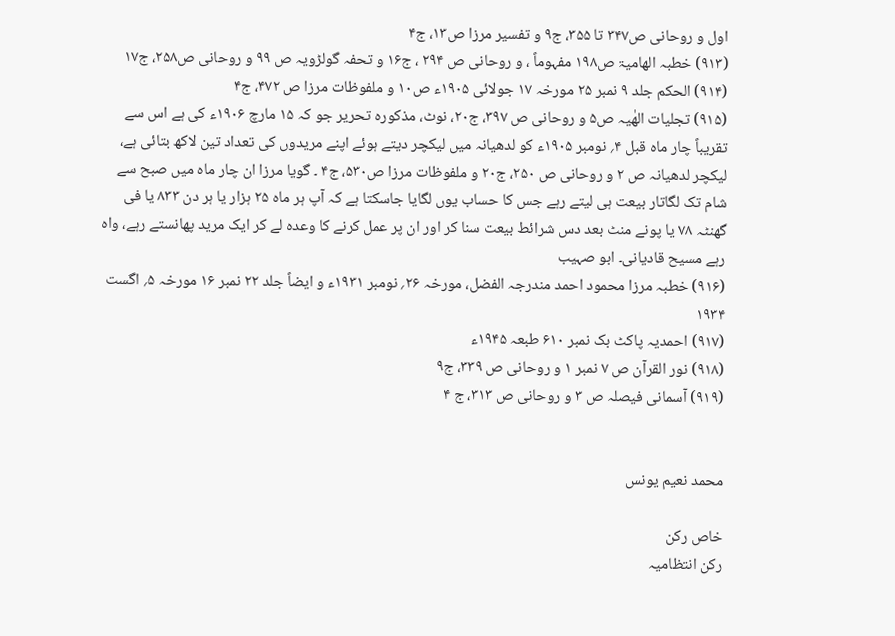اول و روحانی ص۳۴۷ تا ۳۵۵، ج۹ و تفسیر مرزا ص۱۳، ج۴
(۹۱۳) خطبہ الھامیۃ ص۱۹۸ مفہوماً ، و روحانی ص ۲۹۴ ، ج۱۶ و تحفہ گولڑویہ ص ۹۹ و روحانی ص۲۵۸، ج۱۷
(۹۱۴) الحکم جلد ۹ نمبر ۲۵ مورخہ ۱۷ جولائی ۱۹۰۵ء ص۱۰ و ملفوظات مرزا ص ۴۷۲، ج۴
(۹۱۵) تجلیات الھٰیہ ص۵ و روحانی ص ۳۹۷، ج۲۰، نوٹ، مذکورہ تحریر جو کہ ۱۵ مارچ ۱۹۰۶ء کی ہے اس سے تقریباً چار ماہ قبل ۴؍ نومبر ۱۹۰۵ء کو لدھیانہ میں لیکچر دیتے ہوئے اپنے مریدوں کی تعداد تین لاکھ بتائی ہے، لیکچر لدھیانہ ص ۲ و روحانی ص ۲۵۰، ج۲۰ و ملفوظات مرزا ص۵۳۰، ج۴ ۔ گویا مرزا ان چار ماہ میں صبح سے شام تک لگاتار بیعت ہی لیتے رہے جس کا حساب یوں لگایا جاسکتا ہے کہ آپ ہر ماہ ۲۵ ہزار یا ہر دن ۸۳۳ یا فی گھنٹہ ۷۸ یا پونے منٹ بعد دس شرائط بیعت سنا کر اور ان پر عمل کرنے کا وعدہ لے کر ایک مرید پھانستے رہے، واہ رہے مسیح قادیانی۔ ابو صہیب
(۹۱۶) خطبہ مرزا محمود احمد مندرجہ الفضل، مورخہ ۲۶؍ نومبر ۱۹۳۱ء و ایضاً جلد ۲۲ نمبر ۱۶ مورخہ ۵؍ اگست ۱۹۳۴
(۹۱۷) احمدیہ پاکٹ بک نمبر ۶۱۰ طبعہ ۱۹۴۵ء
(۹۱۸) نور القرآن ص ۷ نمبر ۱ و روحانی ص ۳۳۹، ج۹
(۹۱۹) آسمانی فیصلہ ص ۳ و روحانی ص ۳۱۳، ج ۴


محمد نعیم یونس

خاص رکن
رکن انتظامیہ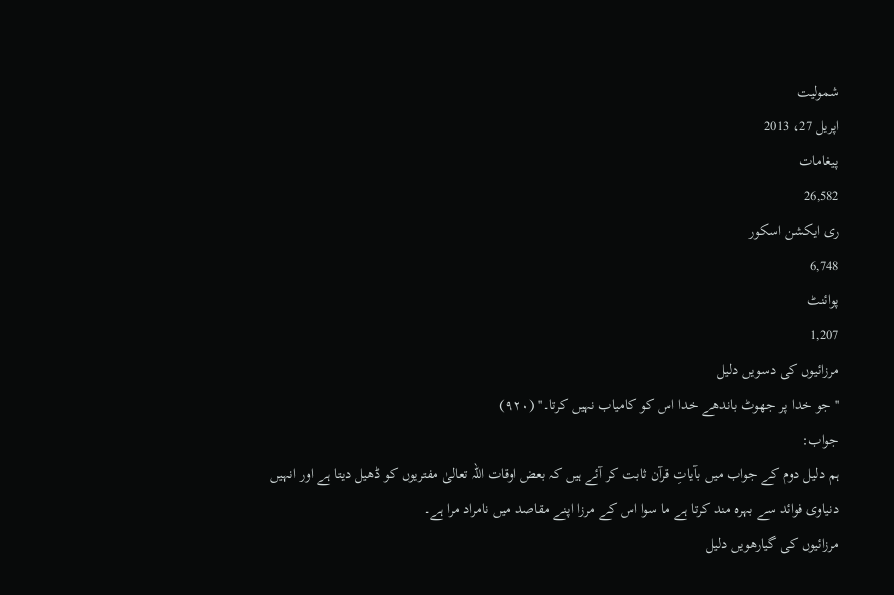شمولیت
اپریل 27، 2013
پیغامات
26,582
ری ایکشن اسکور
6,748
پوائنٹ
1,207
مرزائیوں کی دسویں دلیل
'' جو خدا پر جھوٹ باندھے خدا اس کو کامیاب نہیں کرتا۔'' (۹۲۰)
جواب:
ہم دلیل دوم کے جواب میں بآیاتِ قرآن ثابت کر آئے ہیں کہ بعض اوقات اللہ تعالیٰ مفتریوں کو ڈھیل دیتا ہے اور انہیں دنیاوی فوائد سے بہرہ مند کرتا ہے ما سوا اس کے مرزا اپنے مقاصد میں نامراد مرا ہے۔
مرزائیوں کی گیارھویں دلیل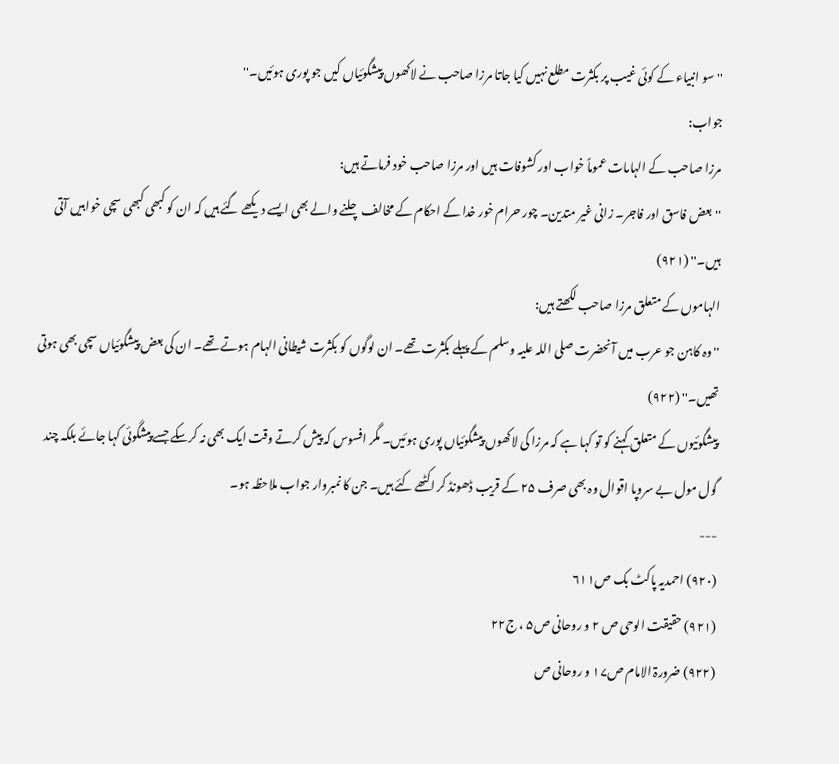''سو انبیاء کے کوئی غیب پر بکثرت مطلع نہیں کیا جاتا مرزا صاحب نے لاکھوں پیشگوئیاں کیں جو پوری ہوئیں۔''
جواب:
مرزا صاحب کے الہامات عموماً خواب اور کشوفات ہیں اور مرزا صاحب خود فرماتے ہیں:
'' بعض فاسق اور فاجر۔ زانی غیر متدین۔ چور حرام خور خدا کے احکام کے مخالف چلنے والے بھی ایسے دیکھے گئے ہیں کہ ان کو کبھی کبھی سچی خوابیں آتی ہیں۔'' (۹۲۱)
الہاموں کے متعلق مرزا صاحب لکھتے ہیں:
'' وہ کاہن جو عرب میں آنحضرت صلی اللہ علیہ وسلم کے پہلے بکثرت تھے۔ ان لوگوں کو بکثرت شیطانی الہام ہوتے تھے۔ ان کی بعض پیشگوئیاں سچی بھی ہوتی تھیں۔'' (۹۲۲)
پیشگوئیوں کے متعلق کہنے کو تو کہا ہے کہ مرزا کی لاکھوں پیشگوئیاں پوری ہوئیں۔ مگر افسوس کہ پیش کرتے وقت ایک بھی نہ کرسکے جسے پیشگوئی کہا جائے بلکہ چند گول مول بے سروپا اقوال وہ بھی صرف ۲۵ کے قریب ڈھونڈ کر اکٹھے کئے ہیں۔ جن کا نمبروار جواب ملاحظہ ہو۔
---
(۹۲۰) احمدیہ پاکٹ بک ص۶۱۱
(۹۲۱) حقیقت الوحی ص ۲ و روحانی ص۵ ، ج۲۲
(۹۲۲) ضرورۃ الامام ص۱۷ و روحانی ص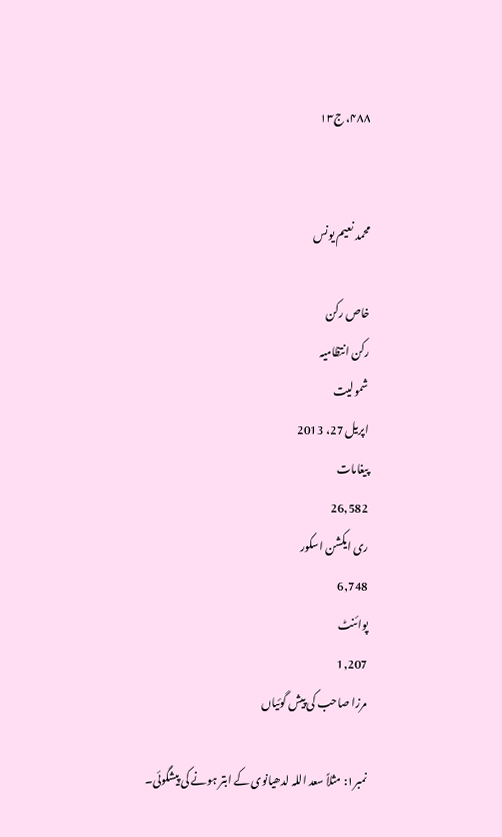۴۸۸، ج۱۳


محمد نعیم یونس

خاص رکن
رکن انتظامیہ
شمولیت
اپریل 27، 2013
پیغامات
26,582
ری ایکشن اسکور
6,748
پوائنٹ
1,207
مرزا صاحب کی پیش گوئیاں

نمبر۱: مثلاً سعد اللہ لدھیانوی کے ابتر ہونے کی پیشگوئی۔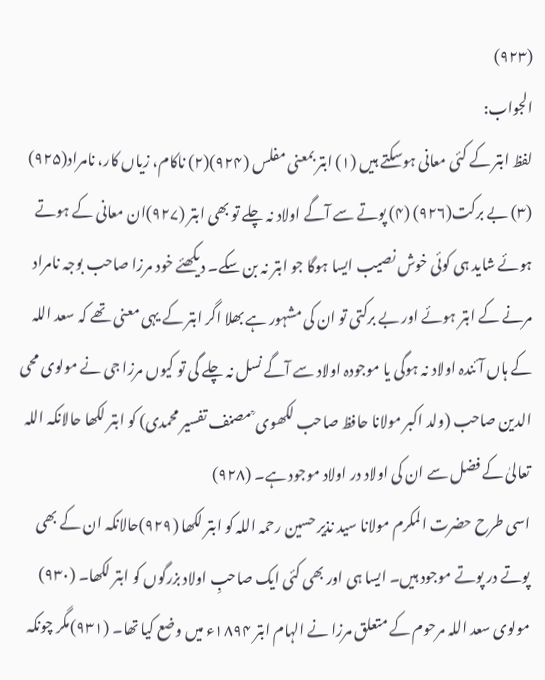(۹۲۳)
الجواب:
لفظ ابتر کے کئی معانی ہوسکتے ہیں (۱) ابتر بمعنی مفلس (۹۲۴)(۲) ناکام، زیاں کار، نامراد(۹۲۵) (۳) بے برکت(۹۲۶) (۴) پوتے سے آگے اولاد نہ چلے تو بھی ابتر (۹۲۷)ان معانی کے ہوتے ہوئے شاید ہی کوئی خوش نصیب ایسا ہوگا جو ابتر نہ بن سکے۔ دیکھئے خود مرزا صاحب بوجہ نامراد مرنے کے ابتر ہوئے اور بے برکتی تو ان کی مشہور ہے بھلا اگر ابتر کے یہی معنی تھے کہ سعد اللہ کے ہاں آئندہ اولاد نہ ہوگی یا موجودہ اولاد سے آگے نسل نہ چلے گی تو کیوں مرزا جی نے مولوی محی الدین صاحب (ولد اکبر مولانا حافظ صاحب لکھوی ؒ مصنف تفسیر محمدی) کو ابتر لکھا حالانکہ اللہ تعالیٰ کے فضل سے ان کی اولاد در اولاد موجود ہے۔ (۹۲۸)
اسی طرح حضرت المکرم مولانا سید نذیر حسین رحمہ اللہ کو ابتر لکھا (۹۲۹)حالانکہ ان کے بھی پوتے در پوتے موجود ہیں۔ ایسا ہی اور بھی کئی ایک صاحبِ اولاد بزرگوں کو ابتر لکھا۔ (۹۳۰)
مولوی سعد اللہ مرحوم کے متعلق مرزا نے الہام ابتر ۱۸۹۴ء میں وضع کیا تھا۔ (۹۳۱)مگر چونکہ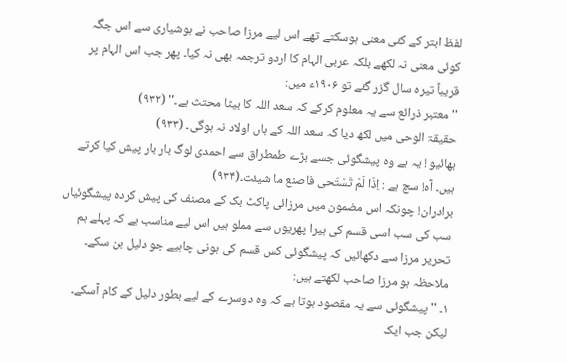لفظ ابتر کے کئی معنی ہوسکتے تھے اس لیے مرزا صاحب نے ہوشیاری سے اس جگہ کوئی معنی نہ لکھے بلکہ عربی الہام کا اردو ترجمہ بھی نہ کیا۔ پھر جب اس الہام پر قریباً تیرہ سال گزر گئے تو ۱۹۰۶ء میں:
'' معتبر ذرائع سے یہ معلوم کرکے کہ سعد اللہ کا بیٹا محتث ہے۔'' (۹۳۲)
حقیقۃ الوحی میں لکھ دیا کہ سعد اللہ کے ہاں اولاد نہ ہوگی۔ (۹۳۳)
بھائیو ! یہ ہے وہ پیشگوئی جسے بڑے طمطراق سے احمدی لوگ بار بار پیش کیا کرتے ہیں۔ آہ! سچ ہے : اِذَا لَمْ تَسْتَحی فاصنع ما شیئت۔(۹۳۴)
برادران! چونکہ اس مضمون میں مرزائی پاکٹ بک کے مصنف کی پیش کردہ پیشگوئیاں سب کی سب اسی قسم کی ہیرا پھریوں سے مملو ہیں اس لیے مناسب ہے کہ پہلے ہم تحریر مرزا سے دکھائیں کہ پیشگوئی کس قسم کی ہونی چاہیے جو دلیل بن سکے۔ ملاحظہ ہو مرزا صاحب لکھتے ہیں:
۱۔ '' پیشگوئی سے یہ مقصود ہوتا ہے کہ وہ دوسرے کے لیے بطور دلیل کے کام آسکے۔ لیکن جب ایک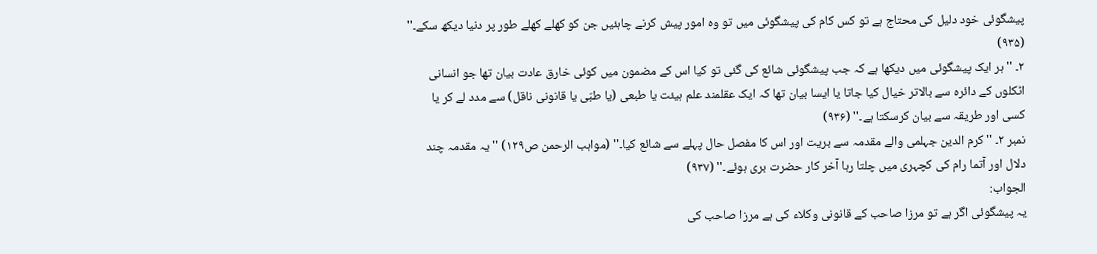پیشگوئی خود دلیل کی محتاج ہے تو کس کام کی پیشگوئی میں تو وہ امور پیش کرنے چاہئیں جن کو کھلے کھلے طور پر دنیا دیکھ سکے۔'' (۹۳۵)
۲۔ '' ہر ایک پیشگوئی میں دیکھا ہے کہ جب پیشگوئی شائع کی گئی تو کیا اس کے مضمون میں کوئی خارق عادت بیان تھا جو انسانی اٹکلوں کے دائرہ سے بالاتر خیال کیا جاتا یا ایسا بیان تھا کہ ایک عقلمند علم ہیئت یا طبعی (یا طبّی یا قانونی ناقل) سے مدد لے کر یا کسی اور طریقہ سے بیان کرسکتا ہے۔'' (۹۳۶)
نمبر ۲۔ '' کرم الدین جہلمی والے مقدمہ سے بریت اور اس کا مفصل حال پہلے سے شائع کیا۔'' (مواہب الرحمن ص۱۲۹) '' یہ مقدمہ چند دلال اور آتما رام کی کچہری میں چلتا رہا آخر کار حضرت بری ہوئے۔'' (۹۳۷)
الجواب:
یہ پیشگوئی اگر ہے تو مرزا صاحب کے قانونی وکلاء کی ہے مرزا صاحب کی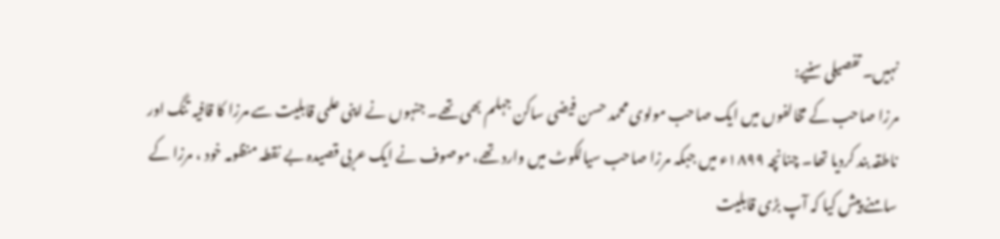نہیں۔ تفصیلی سنیے:
مرزا صاحب کے مخالفوں میں ایک صاحب مولوی محمد حسن فیضی ساکن جہلم بھی تھے۔ جنہوں نے اپنی علمی قابلیت سے مرزا کا قافیہ تنگ اور ناطقہ بند کردیا تھا۔ چنانچہ ۱۸۹۹ء میں جبکہ مرزا صاحب سیالکوٹ میں وارد تھے، موصوف نے ایک عربی قصیدہ بے نقطہ منظومہ خود ، مرزا کے سامنے پیش کیا کہ آپ بڑی قابلیت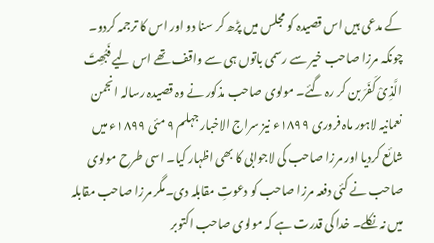کے مدعی ہیں اس قصیدہ کو مجلس میں پڑھ کر سنا دو اور اس کا ترجمہ کردو۔ چونکہ مرزا صاحب خیر سے رسمی باتوں ہی سے واقف تھے اس لیے فَبُھِتَ الَّذِیْ کَفَرَ بن کر رہ گئے۔ مولوی صاحب مذکور نے وہ قصیدہ رسالہ انجمن نعمانیہ لاہور ماہ فروری ۱۸۹۹ء نیز سراج الاخبار جہلم ۹ مئی ۱۸۹۹ء میں شائع کردیا اور مرزا صاحب کی لاجوابی کا بھی اظہار کیا۔ اسی طرح مولوی صاحب نے کئی دفعہ مرزا صاحب کو دعوتِ مقابلہ دی۔مگر مرزا صاحب مقابلہ میں نہ نکلے۔ خدا کی قدرت ہے کہ مولوی صاحب اکتوبر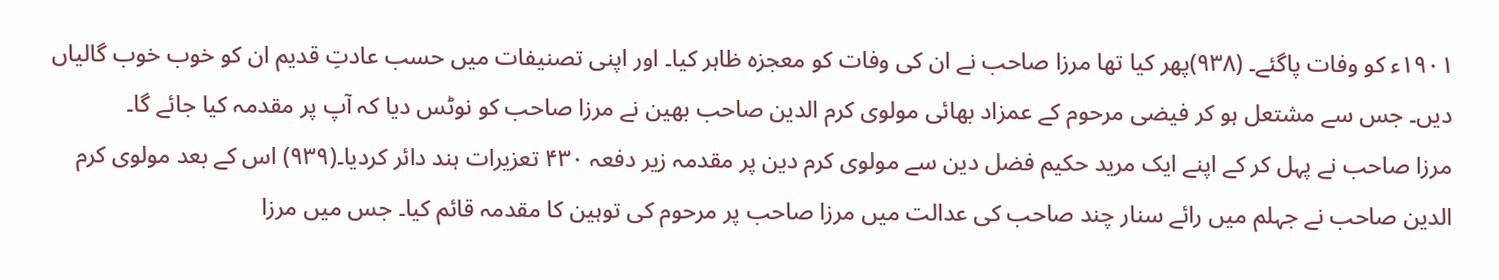۱۹۰۱ء کو وفات پاگئے۔ (۹۳۸)پھر کیا تھا مرزا صاحب نے ان کی وفات کو معجزہ ظاہر کیا۔ اور اپنی تصنیفات میں حسب عادتِ قدیم ان کو خوب خوب گالیاں دیں۔ جس سے مشتعل ہو کر فیضی مرحوم کے عمزاد بھائی مولوی کرم الدین صاحب بھین نے مرزا صاحب کو نوٹس دیا کہ آپ پر مقدمہ کیا جائے گا۔
مرزا صاحب نے پہل کر کے اپنے ایک مرید حکیم فضل دین سے مولوی کرم دین پر مقدمہ زیر دفعہ ۴۳۰ تعزیرات ہند دائر کردیا۔(۹۳۹) اس کے بعد مولوی کرم الدین صاحب نے جہلم میں رائے سنار چند صاحب کی عدالت میں مرزا صاحب پر مرحوم کی توہین کا مقدمہ قائم کیا۔ جس میں مرزا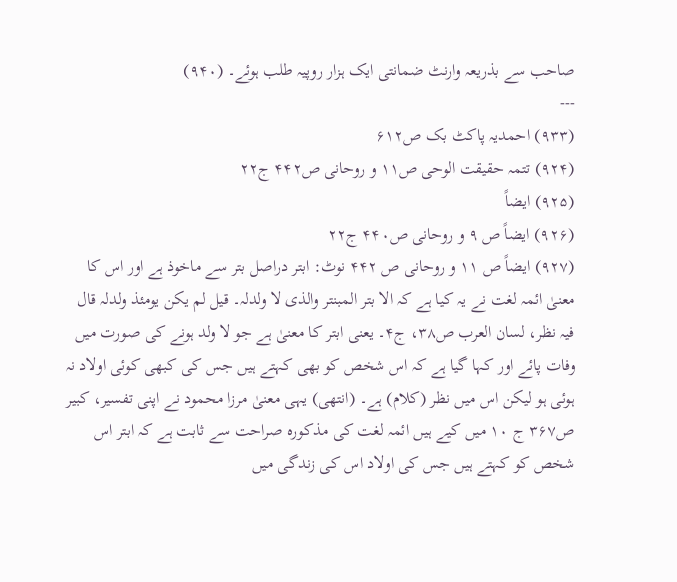صاحب سے بذریعہ وارنٹ ضمانتی ایک ہزار روپیہ طلب ہوئے۔ (۹۴۰)
---
(۹۳۳) احمدیہ پاکٹ بک ص۶۱۲
(۹۲۴) تتمہ حقیقت الوحی ص۱۱ و روحانی ص۴۴۲ ج۲۲
(۹۲۵) ایضاً
(۹۲۶) ایضاً ص ۹ و روحانی ص۴۴۰ ج۲۲
(۹۲۷) ایضاً ص ۱۱ و روحانی ص ۴۴۲ نوٹ: ابتر دراصل بتر سے ماخوذ ہے اور اس کا معنیٰ ائمہ لغت نے یہ کیا ہے کہ الا بتر المبنتر والذی لا ولدلہ۔ قیل لم یکن یومئذ ولدلہ قال فیہ نظر، لسان العرب ص۳۸، ج۴۔ یعنی ابتر کا معنیٰ ہے جو لا ولد ہونے کی صورت میں وفات پائے اور کہا گیا ہے کہ اس شخص کو بھی کہتے ہیں جس کی کبھی کوئی اولاد نہ ہوئی ہو لیکن اس میں نظر (کلام) ہے۔ (انتھی) یہی معنیٰ مرزا محمود نے اپنی تفسیر، کبیر ص۳۶۷ ج ۱۰ میں کیے ہیں ائمہ لغت کی مذکورہ صراحت سے ثابت ہے کہ ابتر اس شخص کو کہتے ہیں جس کی اولاد اس کی زندگی میں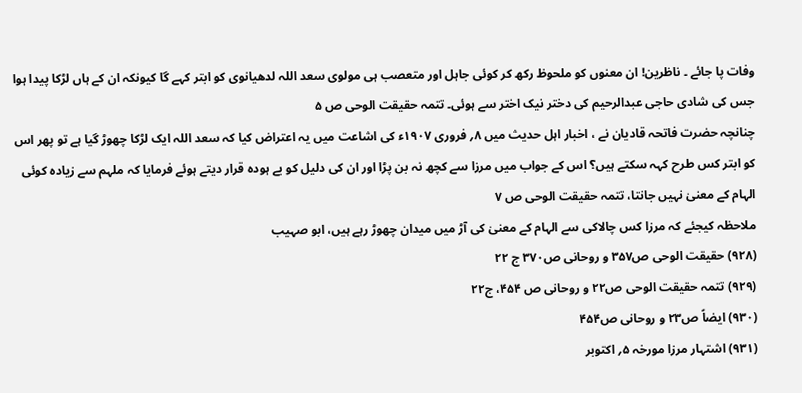وفات پا جائے ۔ ناظرین! ان معنوں کو ملحوظ رکھ کر کوئی جاہل اور متعصب ہی مولوی سعد اللہ لدھیانوی کو ابتر کہے گا کیونکہ ان کے ہاں لڑکا پیدا ہوا جس کی شادی حاجی عبدالرحیم کی دختر نیک اختر سے ہوئی۔ تتمہ حقیقت الوحی ص ۵
چنانچہ حضرت فاتحہ قادیان نے ، اخبار اہل حدیث میں ۸؍ فروری ۱۹۰۷ء کی اشاعت میں یہ اعتراض کیا کہ سعد اللہ ایک لڑکا چھوڑ گیا ہے تو پھر اس کو ابتر کس طرح کہہ سکتے ہیں؟ اس کے جواب میں مرزا سے کچھ نہ بن پڑا اور ان کی دلیل کو بے ہودہ قرار دیتے ہوئے فرمایا کہ ملہم سے زیادہ کوئی الہام کے معنیٰ نہیں جانتا، تتمہ حقیقت الوحی ص ۷
ملاحظہ کیجئے کہ مرزا کس چالاکی سے الہام کے معنیٰ کی آڑ میں میدان چھوڑ رہے ہیں، ابو صہیب
(۹۲۸) حقیقت الوحی ص۳۵۷ و روحانی ص۳۷۰ ج ۲۲
(۹۲۹) تتمہ حقیقت الوحی ص۲۲ و روحانی ص ۴۵۴، ج۲۲
(۹۳۰) ایضاً ص۲۳ و روحانی ص۴۵۴
(۹۳۱) اشتہار مرزا مورخہ ۵؍ اکتوبر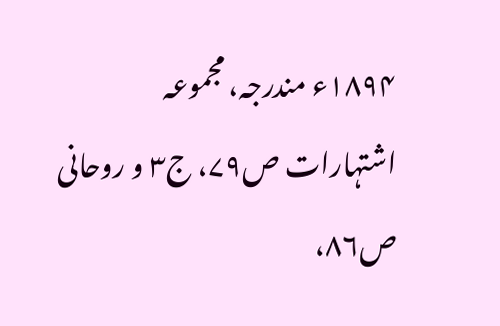۱۸۹۴ء مندرجہ، مجموعہ اشتہارات ص۷۹، ج۳ و روحانی ص۸۶،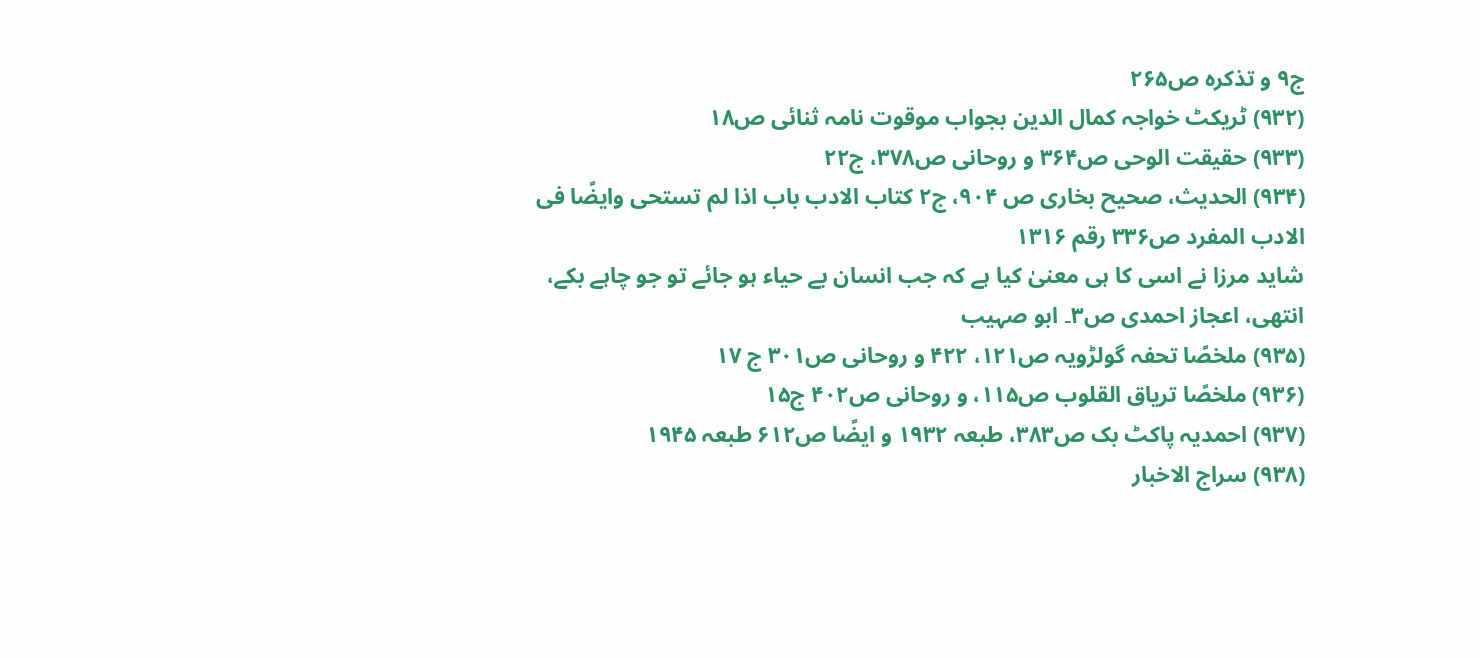ج۹ و تذکرہ ص۲۶۵
(۹۳۲) ٹریکٹ خواجہ کمال الدین بجواب موقوت نامہ ثنائی ص۱۸
(۹۳۳) حقیقت الوحی ص۳۶۴ و روحانی ص۳۷۸، ج۲۲
(۹۳۴) الحدیث، صحیح بخاری ص ۹۰۴، ج۲ کتاب الادب باب اذا لم تستحی وایضًا فی الادب المفرد ص۳۳۶ رقم ۱۳۱۶
شاید مرزا نے اسی کا ہی معنیٰ کیا ہے کہ جب انسان بے حیاء ہو جائے تو جو چاہے بکے، انتھی، اعجاز احمدی ص۳۔ ابو صہیب
(۹۳۵) ملخصًا تحفہ گولڑویہ ص۱۲۱، ۴۲۲ و روحانی ص۳۰۱ ج ۱۷
(۹۳۶) ملخصًا تریاق القلوب ص۱۱۵، و روحانی ص۴۰۲ ج۱۵
(۹۳۷) احمدیہ پاکٹ بک ص۳۸۳، طبعہ ۱۹۳۲ و ایضًا ص۶۱۲ طبعہ ۱۹۴۵
(۹۳۸) سراج الاخبار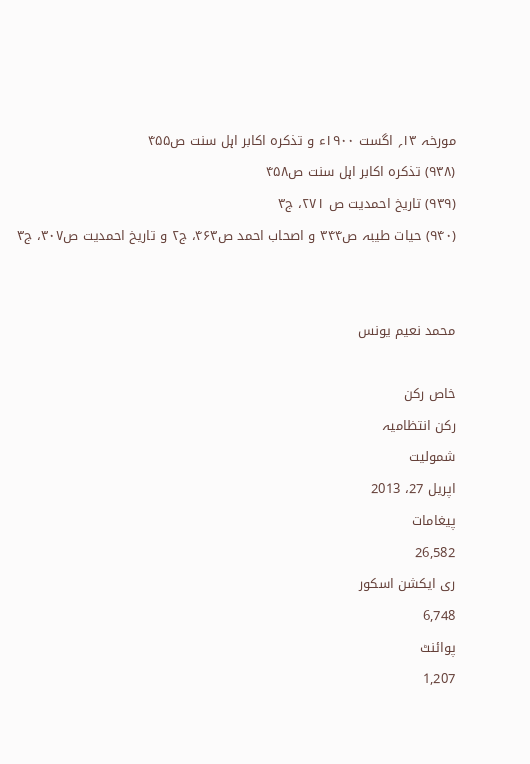مورخہ ۱۳؍ اگست ۱۹۰۰ء و تذکرہ اکابر اہل سنت ص۴۵۵
(۹۳۸) تذکرہ اکابر اہل سنت ص۴۵۸
(۹۳۹) تاریخ احمدیت ص ۲۷۱، ج۳
(۹۴۰) حیات طیبہ ص۳۴۴ و اصحاب احمد ص۴۶۳، ج۲ و تاریخ احمدیت ص۳۰۷، ج۳


محمد نعیم یونس

خاص رکن
رکن انتظامیہ
شمولیت
اپریل 27، 2013
پیغامات
26,582
ری ایکشن اسکور
6,748
پوائنٹ
1,207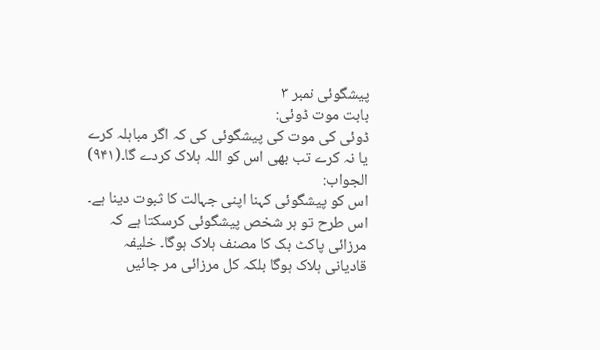پیشگوئی نمبر ۳
بابت موت ڈوئی:
ڈوئی کی موت کی پیشگوئی کی کہ اگر مباہلہ کرے یا نہ کرے تب بھی اس کو اللہ ہلاک کردے گا۔(۹۴۱)
الجواب:
اس کو پیشگوئی کہنا اپنی جہالت کا ثبوت دینا ہے۔ اس طرح تو ہر شخص پیشگوئی کرسکتا ہے کہ مرزائی پاکٹ بک کا مصنف ہلاک ہوگا۔ خلیفہ قادیانی ہلاک ہوگا بلکہ کل مرزائی مر جائیں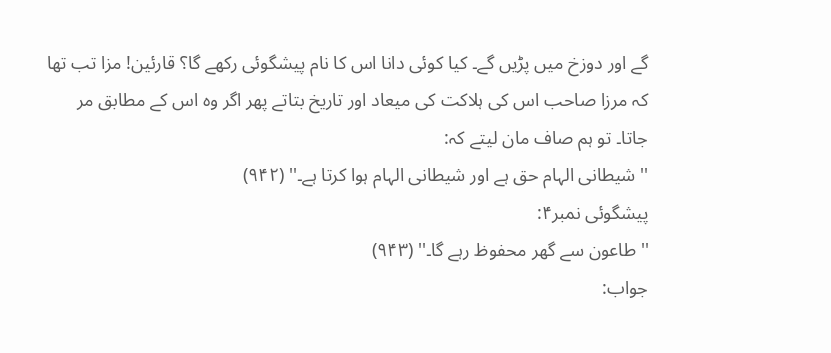گے اور دوزخ میں پڑیں گے۔ کیا کوئی دانا اس کا نام پیشگوئی رکھے گا؟ قارئین! مزا تب تھا کہ مرزا صاحب اس کی ہلاکت کی میعاد اور تاریخ بتاتے پھر اگر وہ اس کے مطابق مر جاتا۔ تو ہم صاف مان لیتے کہ:
'' شیطانی الہام حق ہے اور شیطانی الہام ہوا کرتا ہے۔'' (۹۴۲)
پیشگوئی نمبر۴:
'' طاعون سے گھر محفوظ رہے گا۔'' (۹۴۳)
جواب: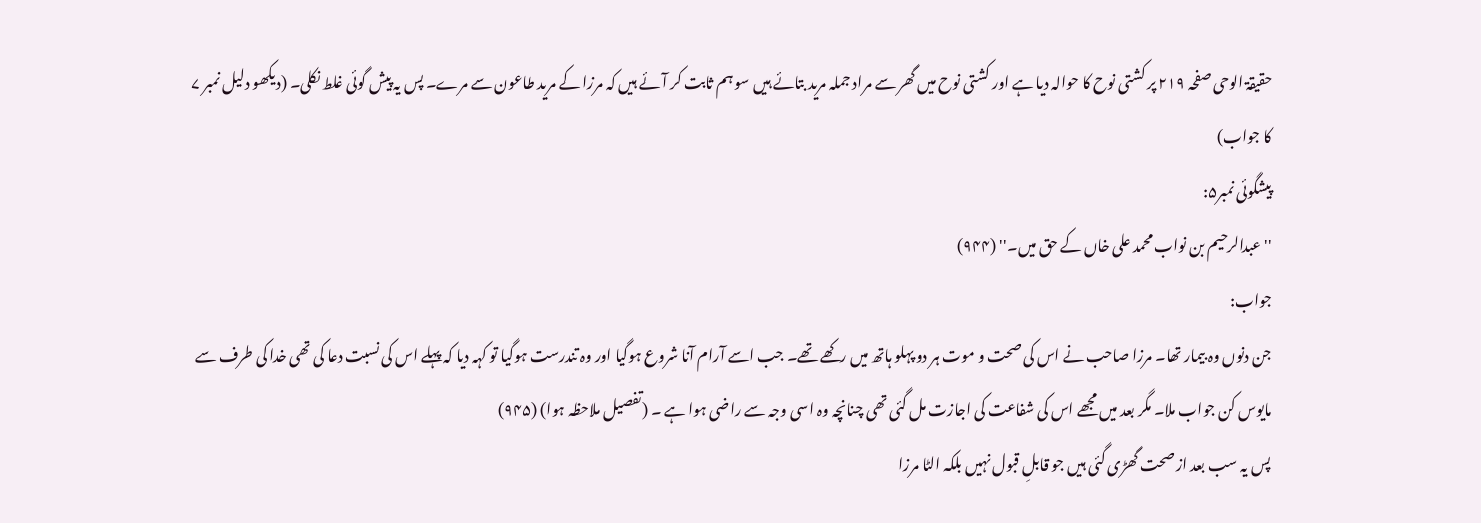حقیقۃ الوحی صفحہ ۲۱۹ پر کشتی نوح کا حوالہ دیا ہے اور کشتی نوح میں گھر سے مراد جملہ مرید بتائے ہیں سو ہم ثابت کر آئے ہیں کہ مرزا کے مرید طاعون سے مرے۔ پس یہ پیش گوئی غلط نکلی۔ (دیکھو دلیل نمبر ۷ کا جواب)
پیشگوئی نمبر۵:
'' عبدالرحیم بن نواب محمد علی خاں کے حق میں۔'' (۹۴۴)
جواب:
جن دنوں وہ بیمار تھا۔ مرزا صاحب نے اس کی صحت و موت ہر دو پہلو ہاتھ میں رکھے تھے۔ جب اسے آرام آنا شروع ہوگیا اور وہ تندرست ہوگیا تو کہہ دیا کہ پہلے اس کی نسبت دعا کی تھی خدا کی طرف سے مایوس کن جواب ملا۔ مگر بعد میں مجھے اس کی شفاعت کی اجازت مل گئی تھی چنانچہ وہ اسی وجہ سے راضی ہوا ہے ۔ (تفصیل ملاحظہ ہوا) (۹۴۵)
پس یہ سب بعد از صحت گھڑی گئی ہیں جو قابلِ قبول نہیں بلکہ الٹا مرزا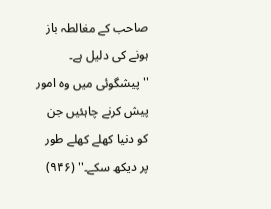صاحب کے مغالطہ باز ہونے کی دلیل ہے۔
'' پیشگوئی میں وہ امور پیش کرنے چاہئیں جن کو دنیا کھلے کھلے طور پر دیکھ سکے۔'' (۹۴۶)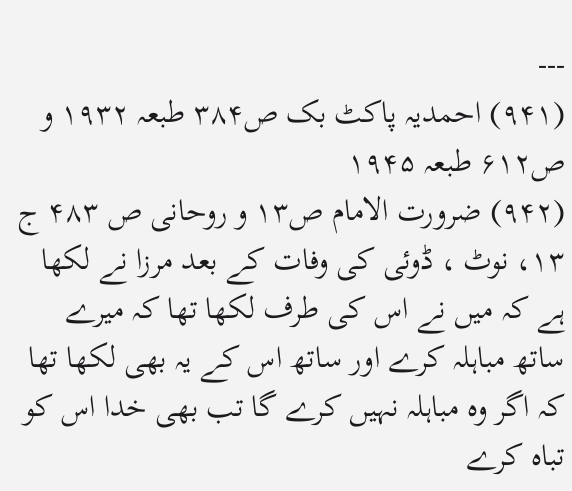---
(۹۴۱) احمدیہ پاکٹ بک ص۳۸۴ طبعہ ۱۹۳۲ و ص۶۱۲ طبعہ ۱۹۴۵
(۹۴۲) ضرورت الامام ص۱۳ و روحانی ص ۴۸۳ ج ۱۳، نوٹ ، ڈوئی کی وفات کے بعد مرزا نے لکھا ہے کہ میں نے اس کی طرف لکھا تھا کہ میرے ساتھ مباہلہ کرے اور ساتھ اس کے یہ بھی لکھا تھا کہ اگر وہ مباہلہ نہیں کرے گا تب بھی خدا اس کو تباہ کرے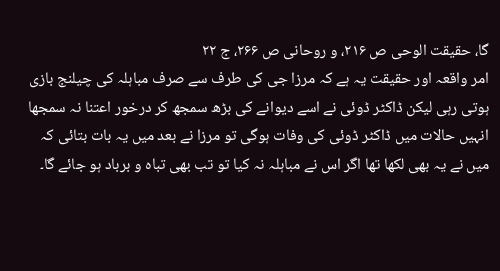گا، حقیقت الوحی ص ۲۱۶، و روحانی ص ۲۶۶، ج ۲۲
امر واقعہ اور حقیقت یہ ہے کہ مرزا جی کی طرف سے صرف مباہلہ کی چیلنج بازی ہوتی رہی لیکن ڈاکٹر ڈوئی نے اسے دیوانے کی بڑھ سمجھ کر درخور اعتنا نہ سمجھا انہیں حالات میں ڈاکٹر ڈوئی کی وفات ہوگی تو مرزا نے بعد میں یہ بات بتائی کہ میں نے یہ بھی لکھا تھا اگر اس نے مباہلہ نہ کیا تو تب بھی تباہ و برباد ہو جائے گا۔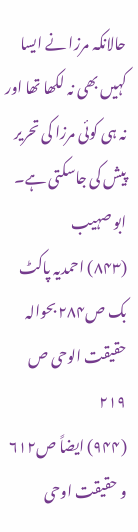حالانکہ مرزا نے ایسا کہیں بھی نہ لکھا تھا اور نہ ہی کوئی مرزا کی تحریر پیش کی جاسکتی ہے۔ ابو صہیب
(۸۴۳) احمدیہ پاکٹ بک ص۲۸۴ بحوالہ حقیقت الوحی ص ۲۱۹
(۹۴۴) ایضاً ص۶۱۲ و حقیقت اوحی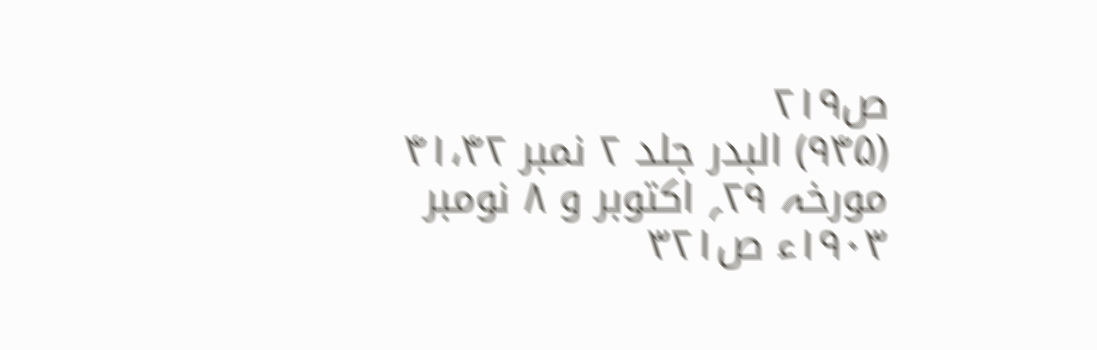ص۲۱۹
(۹۴۵) البدر جلد ۲ نمبر ۴۱،۴۲ مورخہ ۲۹؍ اکتوبر و ۸ نومبر ۱۹۰۳ء ص۳۲۱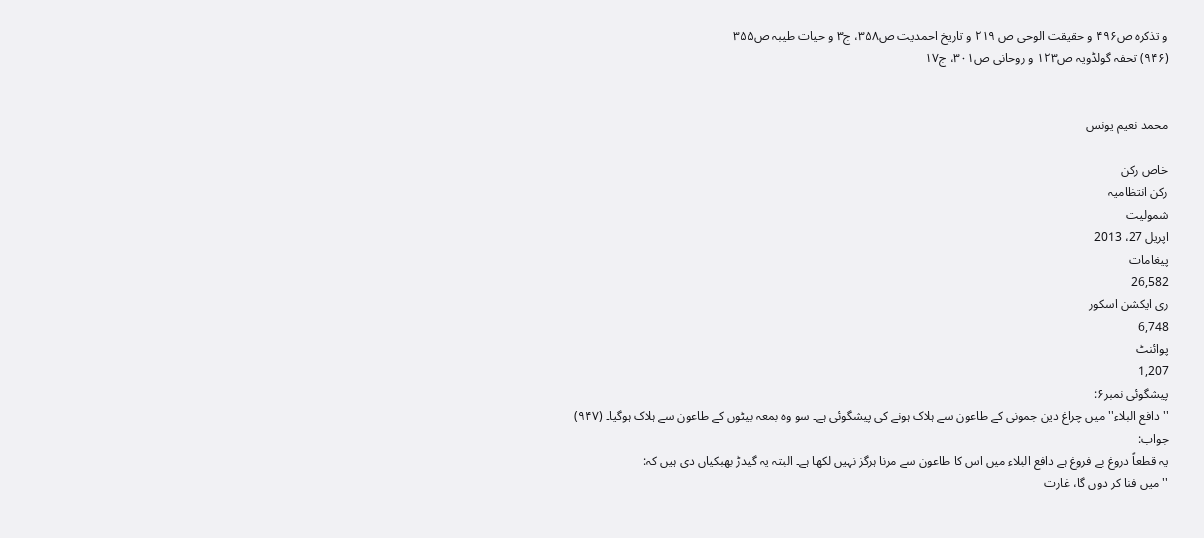و تذکرہ ص۴۹۶ و حقیقت الوحی ص ۲۱۹ و تاریخ احمدیت ص۳۵۸، ج۳ و حیات طیبہ ص۳۵۵
(۹۴۶) تحفہ گولڈویہ ص۱۲۳ و روحانی ص۳۰۱، ج۱۷


محمد نعیم یونس

خاص رکن
رکن انتظامیہ
شمولیت
اپریل 27، 2013
پیغامات
26,582
ری ایکشن اسکور
6,748
پوائنٹ
1,207
پیشگوئی نمبر۶:
'' دافع البلاء'' میں چراغ دین جمونی کے طاعون سے ہلاک ہونے کی پیشگوئی ہے۔ سو وہ بمعہ بیٹوں کے طاعون سے ہلاک ہوگیا۔ (۹۴۷)
جواب:
یہ قطعاً دروغ بے فروغ ہے دافع البلاء میں اس کا طاعون سے مرنا ہرگز نہیں لکھا ہے۔ البتہ یہ گیدڑ بھبکیاں دی ہیں کہ:
'' میں فنا کر دوں گا، غارت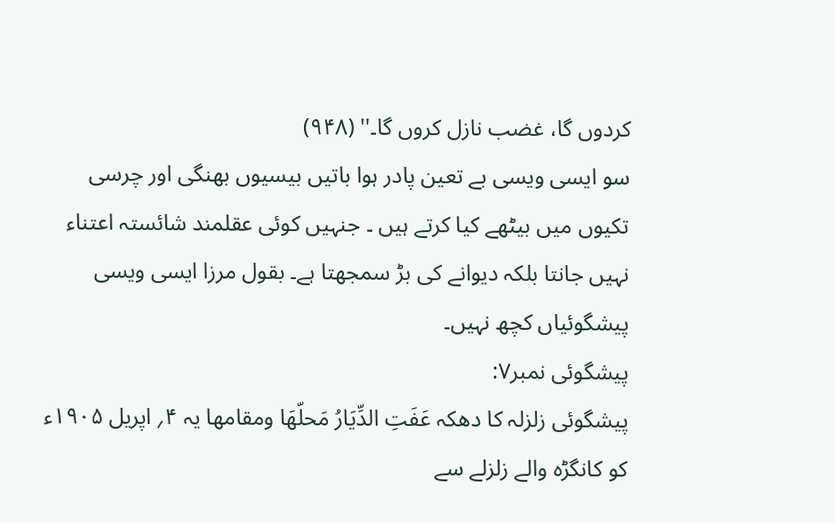کردوں گا، غضب نازل کروں گا۔'' (۹۴۸)
سو ایسی ویسی بے تعین پادر ہوا باتیں بیسیوں بھنگی اور چرسی تکیوں میں بیٹھے کیا کرتے ہیں ۔ جنہیں کوئی عقلمند شائستہ اعتناء نہیں جانتا بلکہ دیوانے کی بڑ سمجھتا ہے۔ بقول مرزا ایسی ویسی پیشگوئیاں کچھ نہیں۔
پیشگوئی نمبر۷:
پیشگوئی زلزلہ کا دھکہ عَفَتِ الدِّیَارُ مَحلّھَا ومقامھا یہ ۴؍ اپریل ۱۹۰۵ء کو کانگڑہ والے زلزلے سے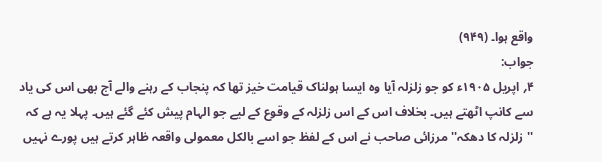واقع ہوا۔ (۹۴۹)
جواب:
۴؍ اپریل ۱۹۰۵ء کو جو زلزلہ آیا وہ ایسا ہولناک قیامت خیز تھا کہ پنجاب کے رہنے والے آج بھی اس کی یاد سے کانپ اٹھتے ہیں۔ بخلاف اس کے اس زلزلہ کے وقوع کے لیے جو الہام پیش کئے گئے ہیں۔ پہلا یہ ہے کہ ''زلزلہ کا دھکہ'' مرزائی صاحب نے اس کے لفظ جو اسے بالکل معمولی واقعہ ظاہر کرتے ہیں پورے نہیں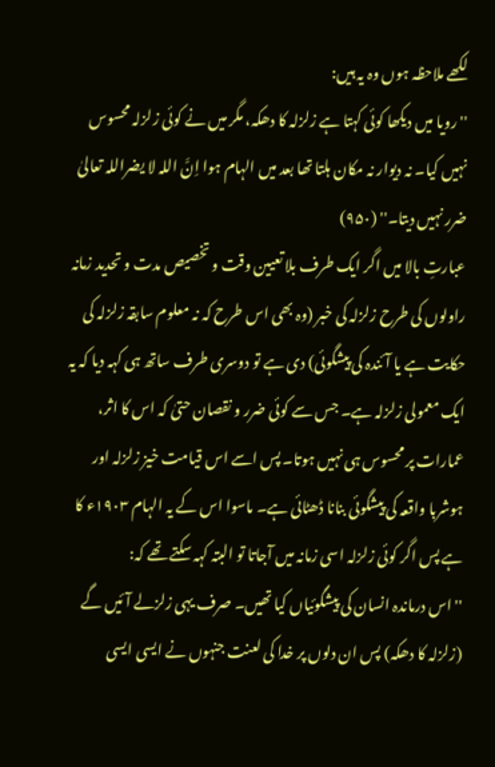لکھے ملاحظہ ہوں وہ یہ ہیں:
'' رویا میں دیکھا کوئی کہتا ہے زلزلہ کا دھکہ، مگر میں نے کوئی زلزلہ محسوس نہیں کیا۔ نہ دیوار نہ مکان ہلتا تھا بعد میں الہام ہوا اِنَّ اللہ لا یضراللہ تعالیٰ ضرر نہیں دیتا۔'' (۹۵۰)
عبارتِ بالا میں اگر ایک طرف بلا تعیین وقت و تخصیص مدت و تحدید زمانہ راولوں کی طرح زلزلہ کی خبر (وہ بھی اس طرح کہ نہ معلوم سابقہ زلزلہ کی حکایت ہے یا آئندہ کی پیشگوئی) دی ہے تو دوسری طرف ساتھ ہی کہہ دیا کہ یہ ایک معمولی زلزلہ ہے۔ جس سے کوئی ضرر و نقصان حتیٰ کہ اس کا اثر، عمارات پر محسوس ہی نہیں ہوتا۔ پس اسے اس قیامت خیز زلزلہ اور ہوشربا واقعہ کی پیشگوئی بنانا ڈھٹائی ہے۔ ماسوا اس کے یہ الہام ۱۹۰۳ء کا ہے پس اگر کوئی زلزلہ اسی زمانہ میں آجاتا تو البتہ کہہ سکتے تھے کہ:
'' اس درماندہ انسان کی پیشگوئیاں کیا تھیں۔ صرف یہی زلزلے آئیں گے (زلزلہ کا دھکہ) پس ان دلوں پر خدا کی لعنت جنہوں نے ایسی ایسی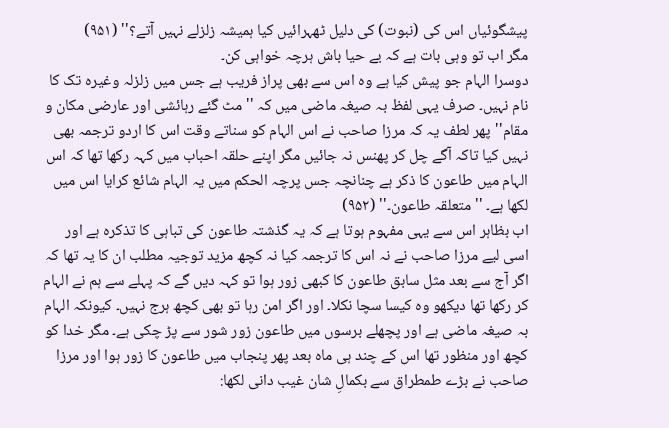پیشگوئیاں اس کی (نبوت) کی دلیل ٹھہرائیں کیا ہمیشہ زلزلے نہیں آتے؟'' (۹۵۱)
مگر اب تو وہی بات ہے کہ بے حیا باش ہرچہ خواہی کن۔
دوسرا الہام جو پیش کیا ہے وہ اس سے بھی پراز فریب ہے جس میں زلزلہ وغیرہ تک کا نام نہیں۔ صرف یہی لفظ بہ صیغہ ماضی میں کہ '' مٹ گئے رہائشی اور عارضی مکان و مقام'' پھر لطف یہ کہ مرزا صاحب نے اس الہام کو سناتے وقت اس کا اردو ترجمہ بھی نہیں کیا تاکہ آگے چل کر پھنس نہ جائیں مگر اپنے حلقہ احباب میں کہہ رکھا تھا کہ اس الہام میں طاعون کا ذکر ہے چنانچہ جس پرچہ الحکم میں یہ الہام شائع کرایا اس میں لکھا ہے۔ '' متعلقہ طاعون۔'' (۹۵۲)
اب بظاہر اس سے یہی مفہوم ہوتا ہے کہ یہ گذشتہ طاعون کی تباہی کا تذکرہ ہے اور اسی لیے مرزا صاحب نے نہ اس کا ترجمہ کیا نہ کچھ مزید توجیہ مطلب ان کا یہ تھا کہ اگر آج سے بعد مثل سابق طاعون کا کبھی زور ہوا تو کہہ دیں گے کہ پہلے سے ہم نے الہام کر رکھا تھا دیکھو وہ کیسا سچا نکلا۔ اور اگر امن رہا تو بھی کچھ ہرج نہیں۔ کیونکہ الہام بہ صیغہ ماضی ہے اور پچھلے برسوں میں طاعون زور شور سے پڑ چکی ہے۔ مگر خدا کو کچھ اور منظور تھا اس کے چند ہی ماہ بعد پھر پنجاب میں طاعون کا زور ہوا اور مرزا صاحب نے بڑے طمطراق سے بکمالِ شان غیب دانی لکھا: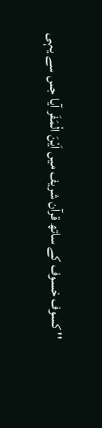'' کسوف خسوف کے ساتھ قرآن شریف میں اَیْنَ الْمَفَر آیا جس سے یہی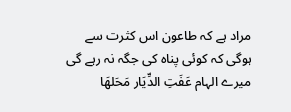مراد ہے کہ طاعون اس کثرت سے ہوگی کہ کوئی پناہ کی جگہ نہ رہے گی میرے الہام عَفَتِ الدِّیَار مَحَلھَا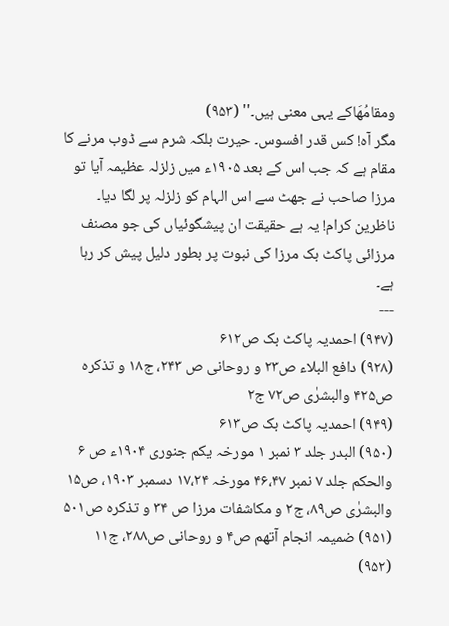ومقامُھَاکے یہی معنی ہیں۔'' (۹۵۳)
مگر آہ! کس قدر افسوس۔ حیرت بلکہ شرم سے ڈوب مرنے کا مقام ہے کہ جب اس کے بعد ۱۹۰۵ء میں زلزلہ عظیمہ آیا تو مرزا صاحب نے جھٹ سے اس الہام کو زلزلہ پر لگا دیا۔
ناظرین کرام! یہ ہے حقیقت ان پیشگوئیاں کی جو مصنف مرزائی پاکٹ بک مرزا کی نبوت پر بطور دلیل پیش کر رہا ہے۔
---
(۹۴۷) احمدیہ پاکٹ بک ص۶۱۲
(۹۲۸) دافع البلاء ص۲۳ و روحانی ص ۲۴۳، ج۱۸ و تذکرہ ص۴۲۵ والبشرٰی ص۷۲ ج۲
(۹۴۹) احمدیہ پاکٹ بک ص۶۱۳
(۹۵۰) البدر جلد ۳ نمبر ۱ مورخہ یکم جنوری ۱۹۰۴ء ص ۶ والحکم جلد ۷ نمبر ۴۶،۴۷ مورخہ ۱۷،۲۴ دسمبر ۱۹۰۳، ص۱۵ والبشرٰی ص۸۹، ج۲ و مکاشفات مرزا ص ۳۴ و تذکرہ ص۵۰۱
(۹۵۱) ضمیمہ انجام آتھم ص۴ و روحانی ص۲۸۸، ج۱۱
(۹۵۲)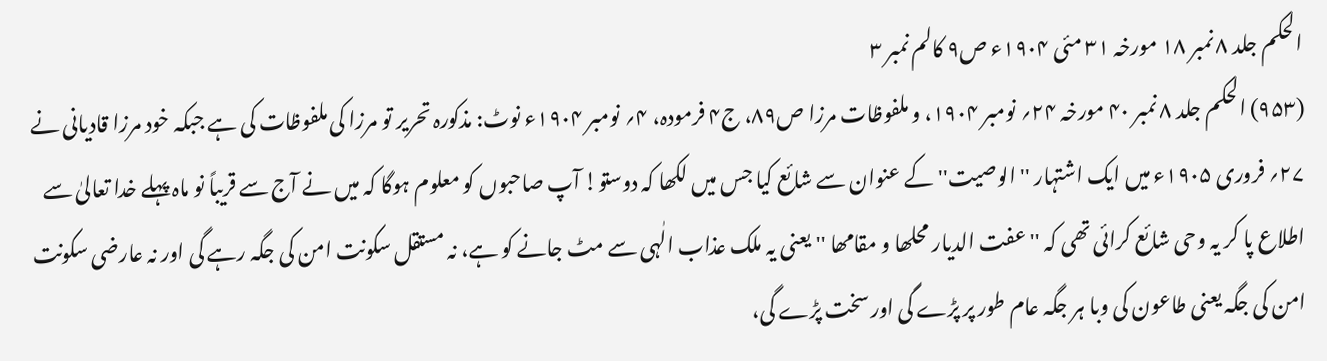الحکم جلد ۸ نمبر ۱۸ مورخہ ۳۱ مئی ۱۹۰۴ء ص۹ کالم نمبر ۳
(۹۵۳) الحکم جلد ۸ نمبر ۴۰ مورخہ ۲۴؍ نومبر ۱۹۰۴، و ملفوظات مرزا ص۸۹، ج۴ فرمودہ، ۴؍ نومبر ۱۹۰۴ء نوٹ: مذکورہ تحریر تو مرزا کی ملفوظات کی ہے جبکہ خود مرزا قادیانی نے ۲۷؍ فروری ۱۹۰۵ء میں ایک اشتہار '' الوصیت'' کے عنوان سے شائع کیا جس میں لکھا کہ دوستو! آپ صاحبوں کو معلوم ہوگا کہ میں نے آج سے قریباً نو ماہ پہلے خدا تعالیٰ سے اطلاع پا کر یہ وحی شائع کرائی تھی کہ '' عفت الدیار محلھا و مقامھا '' یعنی یہ ملک عذاب الٰہی سے مٹ جانے کو ہے، نہ مستقل سکونت امن کی جگہ رہے گی اور نہ عارضی سکونت امن کی جگہ یعنی طاعون کی وبا ہر جگہ عام طور پر پڑے گی اور سخت پڑے گی،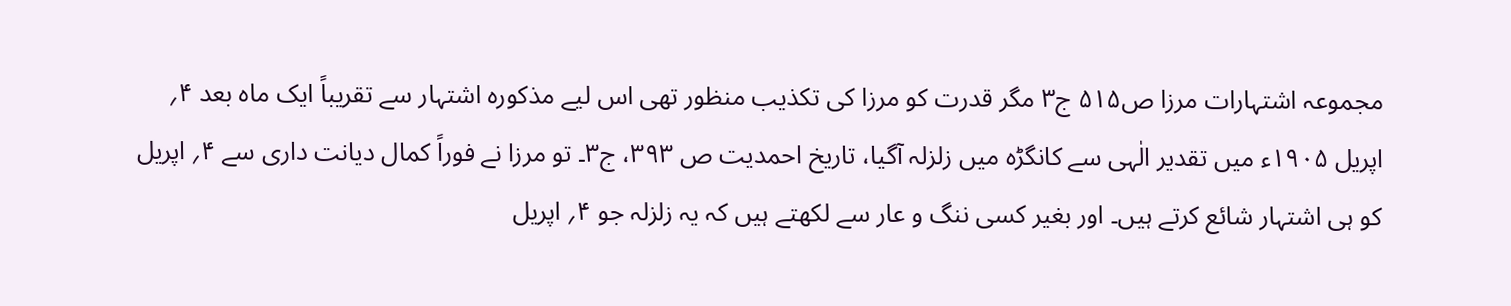مجموعہ اشتہارات مرزا ص۵۱۵ ج۳ مگر قدرت کو مرزا کی تکذیب منظور تھی اس لیے مذکورہ اشتہار سے تقریباً ایک ماہ بعد ۴؍ اپریل ۱۹۰۵ء میں تقدیر الٰہی سے کانگڑہ میں زلزلہ آگیا، تاریخ احمدیت ص ۳۹۳، ج۳۔ تو مرزا نے فوراً کمال دیانت داری سے ۴؍ اپریل کو ہی اشتہار شائع کرتے ہیں۔ اور بغیر کسی ننگ و عار سے لکھتے ہیں کہ یہ زلزلہ جو ۴؍ اپریل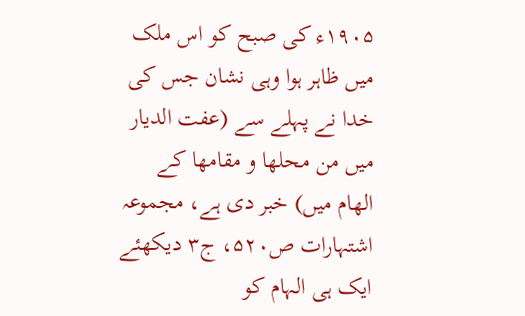۱۹۰۵ء کی صبح کو اس ملک میں ظاہر ہوا وہی نشان جس کی خدا نے پہلے سے (عفت الدیار میں من محلھا و مقامھا کے الھام میں) خبر دی ہے، مجموعہ اشتہارات ص۵۲۰، ج۳ دیکھئے ایک ہی الہام کو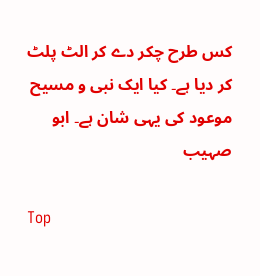کس طرح چکر دے کر الٹ پلٹ کر دیا ہے۔ کیا ایک نبی و مسیح موعود کی یہی شان ہے۔ ابو صہیب

Top